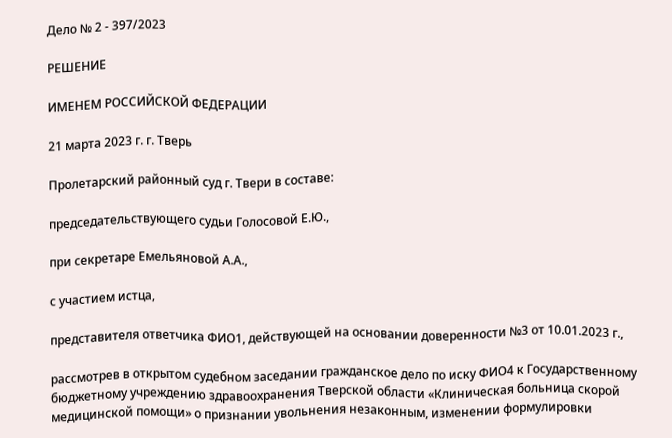Дело № 2 - 397/2023

РЕШЕНИЕ

ИМЕНЕМ РОССИЙСКОЙ ФЕДЕРАЦИИ

21 марта 2023 г. г. Тверь

Пролетарский районный суд г. Твери в составе:

председательствующего судьи Голосовой Е.Ю.,

при секретаре Емельяновой А.А.,

с участием истца,

представителя ответчика ФИО1, действующей на основании доверенности №3 от 10.01.2023 г.,

рассмотрев в открытом судебном заседании гражданское дело по иску ФИО4 к Государственному бюджетному учреждению здравоохранения Тверской области «Клиническая больница скорой медицинской помощи» о признании увольнения незаконным, изменении формулировки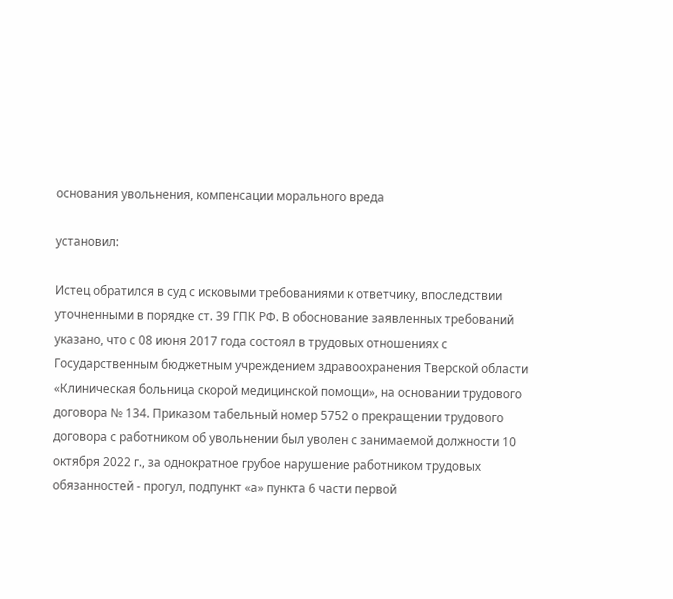основания увольнения, компенсации морального вреда

установил:

Истец обратился в суд с исковыми требованиями к ответчику, впоследствии уточненными в порядке ст. 39 ГПК РФ. В обоснование заявленных требований указано, что с 08 июня 2017 года состоял в трудовых отношениях с Государственным бюджетным учреждением здравоохранения Тверской области «Клиническая больница скорой медицинской помощи», на основании трудового договора № 134. Приказом табельный номер 5752 о прекращении трудового договора с работником об увольнении был уволен с занимаемой должности 10 октября 2022 г., за однократное грубое нарушение работником трудовых обязанностей - прогул, подпункт «а» пункта 6 части первой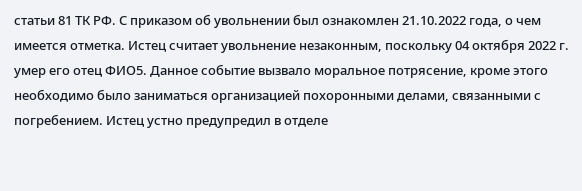статьи 81 ТК РФ. С приказом об увольнении был ознакомлен 21.10.2022 года, о чем имеется отметка. Истец считает увольнение незаконным, поскольку 04 октября 2022 г. умер его отец ФИО5. Данное событие вызвало моральное потрясение, кроме этого необходимо было заниматься организацией похоронными делами, связанными с погребением. Истец устно предупредил в отделе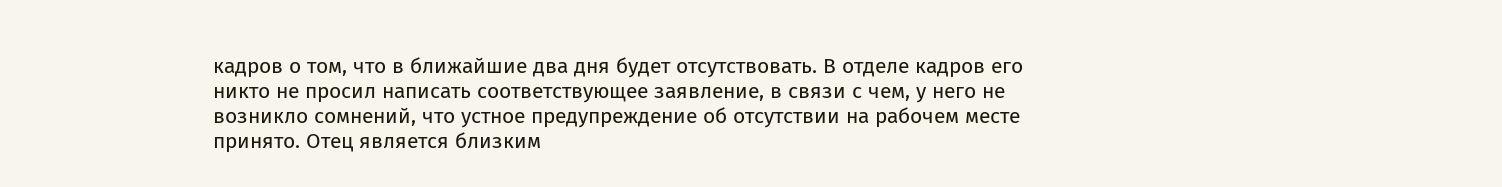кадров о том, что в ближайшие два дня будет отсутствовать. В отделе кадров его никто не просил написать соответствующее заявление, в связи с чем, у него не возникло сомнений, что устное предупреждение об отсутствии на рабочем месте принято. Отец является близким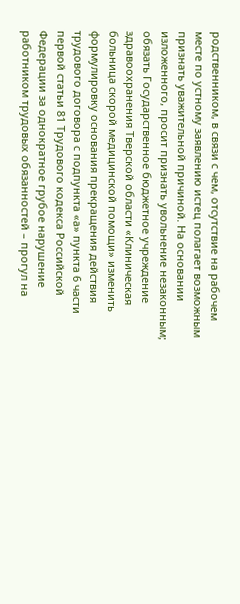родственником, в связи с чем, отсутствие на рабочем месте по устному заявлению истец полагает возможным признать уважительной причиной. На основании изложенного, просит признать увольнение незаконным; обязать Государственное бюджетное учреждение здравоохранения Тверской области «Клиническая больница скорой медицинской помощи» изменить формулировку основания прекращения действия трудового договора с подпункта «а» пункта 6 части первой статьи 81 Трудового кодекса Российской Федерации за однократное грубое нарушение работником трудовых обязанностей – прогул на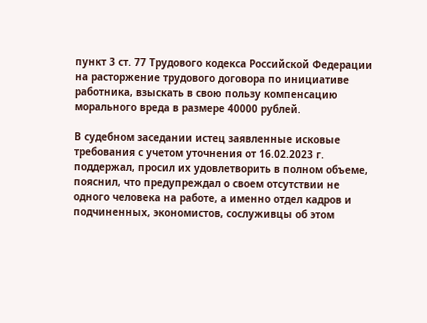пункт 3 ст. 77 Трудового кодекса Российской Федерации на расторжение трудового договора по инициативе работника, взыскать в свою пользу компенсацию морального вреда в размере 40000 рублей.

В судебном заседании истец заявленные исковые требования с учетом уточнения от 16.02.2023 г. поддержал, просил их удовлетворить в полном объеме, пояснил, что предупреждал о своем отсутствии не одного человека на работе, а именно отдел кадров и подчиненных, экономистов, сослуживцы об этом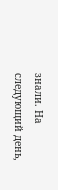знали. На следующий день,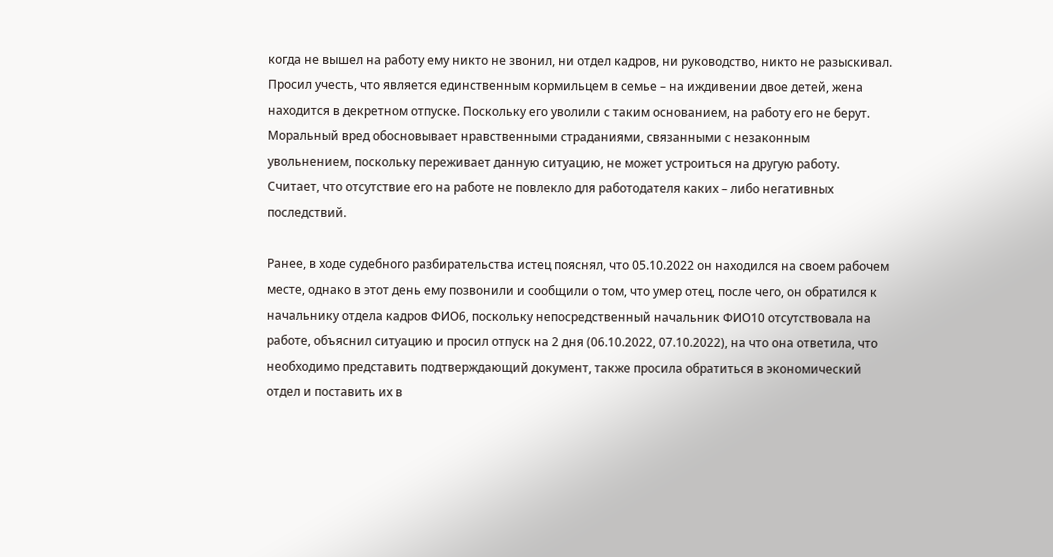когда не вышел на работу ему никто не звонил, ни отдел кадров, ни руководство, никто не разыскивал. Просил учесть, что является единственным кормильцем в семье – на иждивении двое детей, жена находится в декретном отпуске. Поскольку его уволили с таким основанием, на работу его не берут. Моральный вред обосновывает нравственными страданиями, связанными с незаконным увольнением, поскольку переживает данную ситуацию, не может устроиться на другую работу. Считает, что отсутствие его на работе не повлекло для работодателя каких – либо негативных последствий.

Ранее, в ходе судебного разбирательства истец пояснял, что 05.10.2022 он находился на своем рабочем месте, однако в этот день ему позвонили и сообщили о том, что умер отец, после чего, он обратился к начальнику отдела кадров ФИО6, поскольку непосредственный начальник ФИО10 отсутствовала на работе, объяснил ситуацию и просил отпуск на 2 дня (06.10.2022, 07.10.2022), на что она ответила, что необходимо представить подтверждающий документ, также просила обратиться в экономический отдел и поставить их в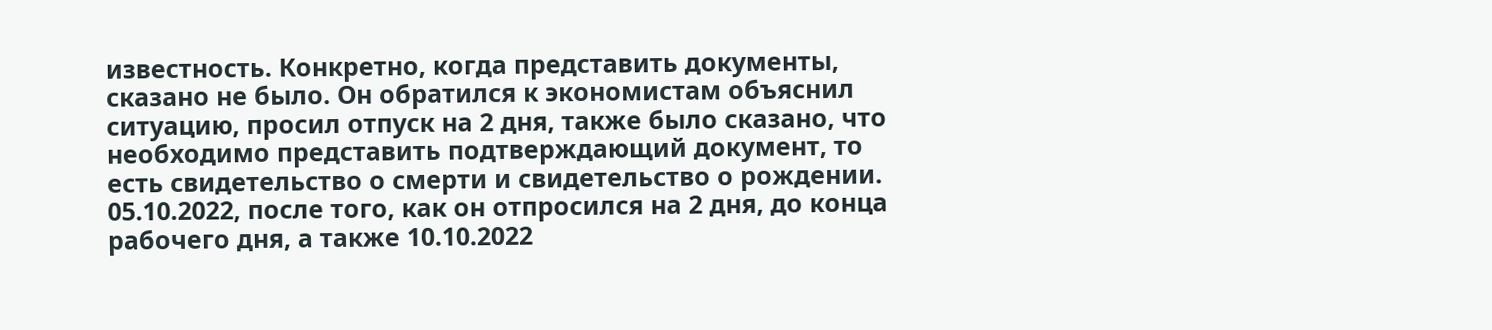известность. Конкретно, когда представить документы, сказано не было. Он обратился к экономистам объяснил ситуацию, просил отпуск на 2 дня, также было сказано, что необходимо представить подтверждающий документ, то есть свидетельство о смерти и свидетельство о рождении. 05.10.2022, после того, как он отпросился на 2 дня, до конца рабочего дня, а также 10.10.2022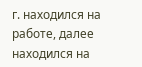г. находился на работе, далее находился на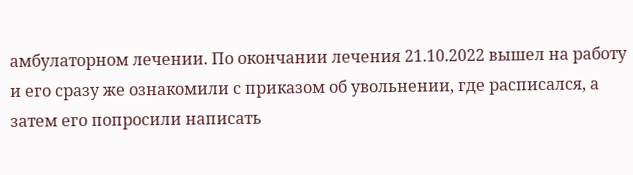амбулаторном лечении. По окончании лечения 21.10.2022 вышел на работу и его сразу же ознакомили с приказом об увольнении, где расписался, а затем его попросили написать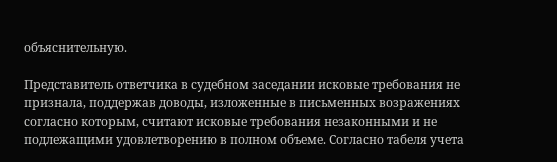объяснительную.

Представитель ответчика в судебном заседании исковые требования не признала, поддержав доводы, изложенные в письменных возражениях согласно которым, считают исковые требования незаконными и не подлежащими удовлетворению в полном объеме. Согласно табеля учета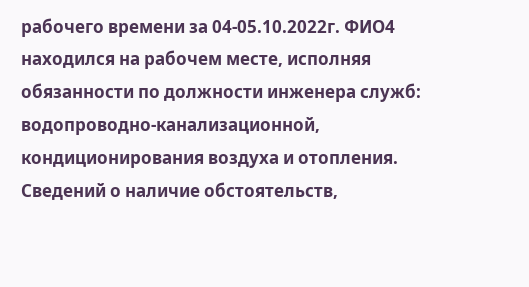рабочего времени за 04-05.10.2022г. ФИО4 находился на рабочем месте, исполняя обязанности по должности инженера служб: водопроводно-канализационной, кондиционирования воздуха и отопления. Сведений о наличие обстоятельств,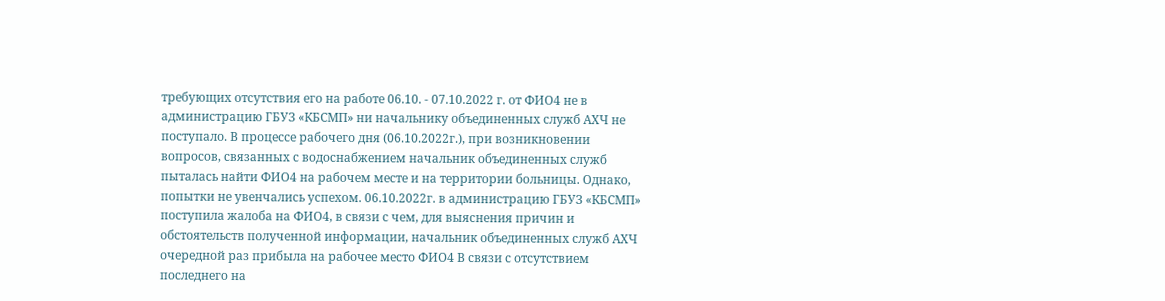требующих отсутствия его на работе 06.10. - 07.10.2022 г. от ФИО4 не в администрацию ГБУЗ «КБСМП» ни начальнику объединенных служб АХЧ не поступало. В процессе рабочего дня (06.10.2022г.), при возникновении вопросов, связанных с водоснабжением начальник объединенных служб пыталась найти ФИО4 на рабочем месте и на территории больницы. Однако, попытки не увенчались успехом. 06.10.2022г. в администрацию ГБУЗ «КБСМП» поступила жалоба на ФИО4, в связи с чем, для выяснения причин и обстоятельств полученной информации, начальник объединенных служб АХЧ очередной раз прибыла на рабочее место ФИО4 В связи с отсутствием последнего на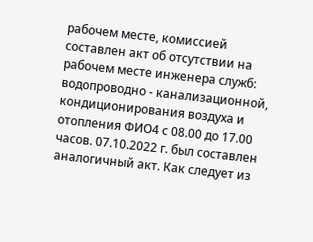рабочем месте, комиссией составлен акт об отсутствии на рабочем месте инженера служб: водопроводно - канализационной, кондиционирования воздуха и отопления ФИО4 с 08.00 до 17.00 часов. 07.10.2022 г. был составлен аналогичный акт. Как следует из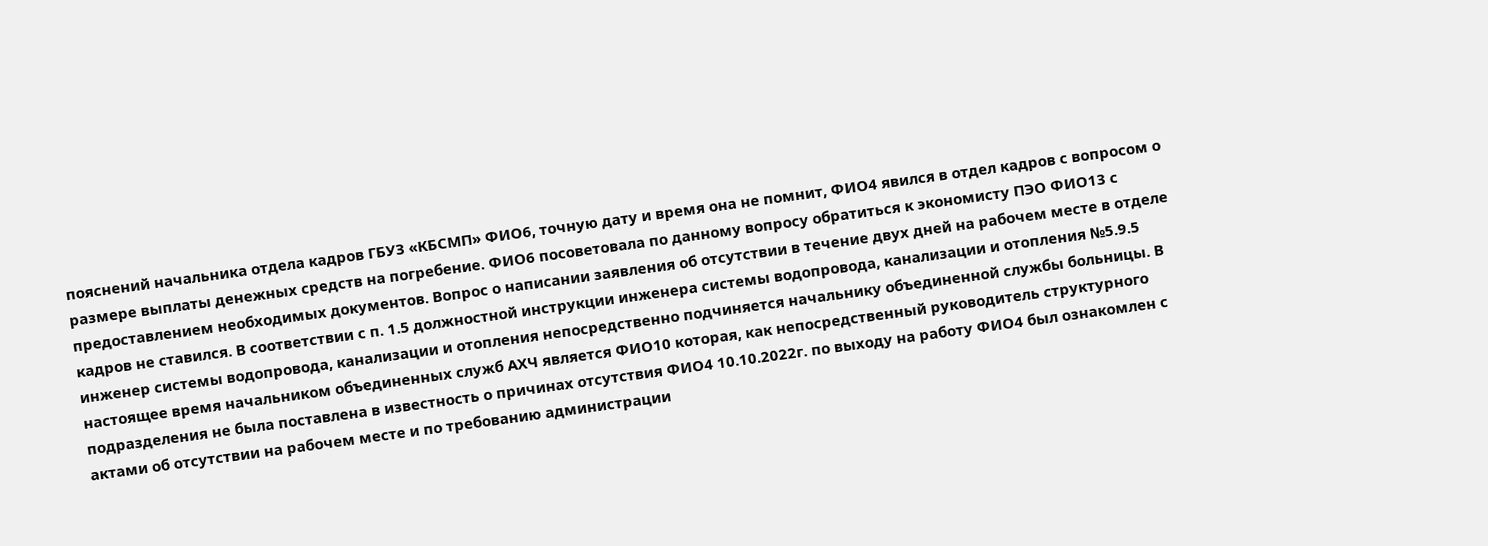пояснений начальника отдела кадров ГБУЗ «КБСМП» ФИО6, точную дату и время она не помнит, ФИО4 явился в отдел кадров с вопросом о размере выплаты денежных средств на погребение. ФИО6 посоветовала по данному вопросу обратиться к экономисту ПЭО ФИО13 с предоставлением необходимых документов. Вопрос о написании заявления об отсутствии в течение двух дней на рабочем месте в отделе кадров не ставился. В соответствии с п. 1.5 должностной инструкции инженера системы водопровода, канализации и отопления №5.9.5 инженер системы водопровода, канализации и отопления непосредственно подчиняется начальнику объединенной службы больницы. В настоящее время начальником объединенных служб АХЧ является ФИО10 которая, как непосредственный руководитель структурного подразделения не была поставлена в известность о причинах отсутствия ФИО4 10.10.2022г. по выходу на работу ФИО4 был ознакомлен с актами об отсутствии на рабочем месте и по требованию администрации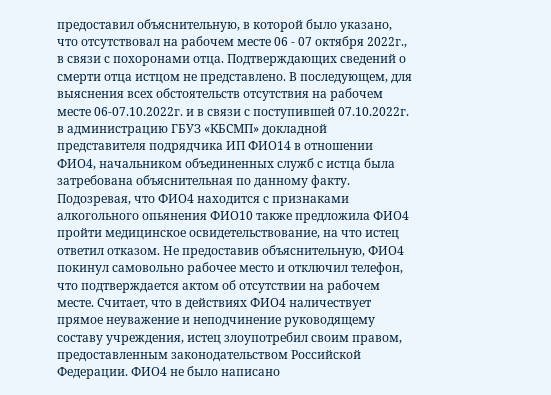предоставил объяснительную, в которой было указано, что отсутствовал на рабочем месте 06 - 07 октября 2022г., в связи с похоронами отца. Подтверждающих сведений о смерти отца истцом не представлено. В последующем, для выяснения всех обстоятельств отсутствия на рабочем месте 06-07.10.2022г. и в связи с поступившей 07.10.2022г. в администрацию ГБУЗ «КБСМП» докладной представителя подрядчика ИП ФИО14 в отношении ФИО4, начальником объединенных служб с истца была затребована объяснительная по данному факту. Подозревая, что ФИО4 находится с признаками алкогольного опьянения ФИО10 также предложила ФИО4 пройти медицинское освидетельствование, на что истец ответил отказом. Не предоставив объяснительную, ФИО4 покинул самовольно рабочее место и отключил телефон, что подтверждается актом об отсутствии на рабочем месте. Считает, что в действиях ФИО4 наличествует прямое неуважение и неподчинение руководящему составу учреждения, истец злоупотребил своим правом, предоставленным законодательством Российской Федерации. ФИО4 не было написано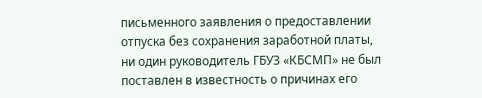письменного заявления о предоставлении отпуска без сохранения заработной платы, ни один руководитель ГБУЗ «КБСМП» не был поставлен в известность о причинах его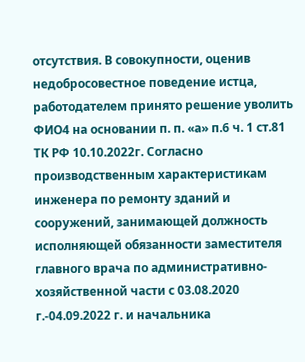отсутствия. В совокупности, оценив недобросовестное поведение истца, работодателем принято решение уволить ФИО4 на основании п. п. «а» п.6 ч. 1 ст.81 ТК РФ 10.10.2022г. Согласно производственным характеристикам инженера по ремонту зданий и сооружений, занимающей должность исполняющей обязанности заместителя главного врача по административно-хозяйственной части с 03.08.2020 г.-04.09.2022 г. и начальника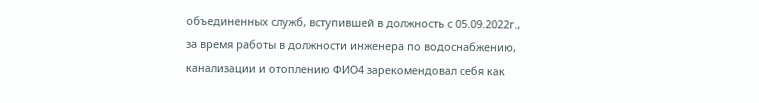объединенных служб, вступившей в должность с 05.09.2022г., за время работы в должности инженера по водоснабжению, канализации и отоплению ФИО4 зарекомендовал себя как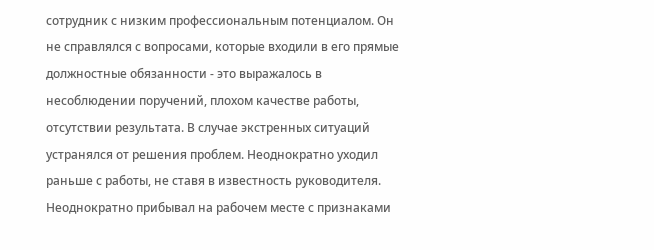сотрудник с низким профессиональным потенциалом. Он не справлялся с вопросами, которые входили в его прямые должностные обязанности - это выражалось в несоблюдении поручений, плохом качестве работы, отсутствии результата. В случае экстренных ситуаций устранялся от решения проблем. Неоднократно уходил раньше с работы, не ставя в известность руководителя. Неоднократно прибывал на рабочем месте с признаками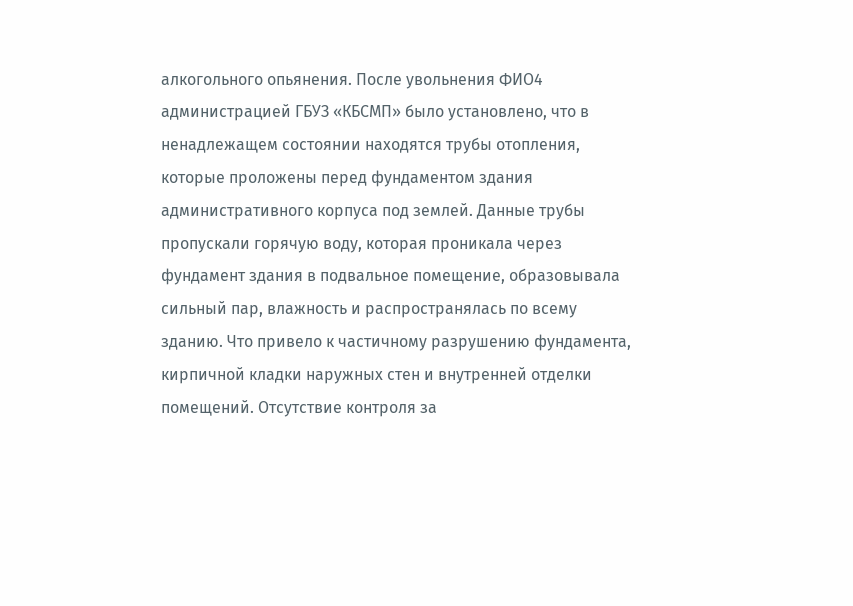алкогольного опьянения. После увольнения ФИО4 администрацией ГБУЗ «КБСМП» было установлено, что в ненадлежащем состоянии находятся трубы отопления, которые проложены перед фундаментом здания административного корпуса под землей. Данные трубы пропускали горячую воду, которая проникала через фундамент здания в подвальное помещение, образовывала сильный пар, влажность и распространялась по всему зданию. Что привело к частичному разрушению фундамента, кирпичной кладки наружных стен и внутренней отделки помещений. Отсутствие контроля за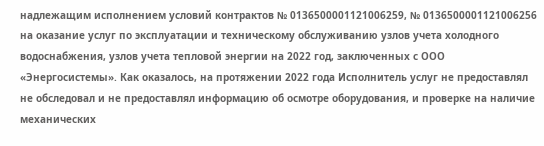надлежащим исполнением условий контрактов № 0136500001121006259, № 0136500001121006256 на оказание услуг по эксплуатации и техническому обслуживанию узлов учета холодного водоснабжения, узлов учета тепловой энергии на 2022 год, заключенных с ООО «Энергосистемы». Как оказалось, на протяжении 2022 года Исполнитель услуг не предоставлял не обследовал и не предоставлял информацию об осмотре оборудования, и проверке на наличие механических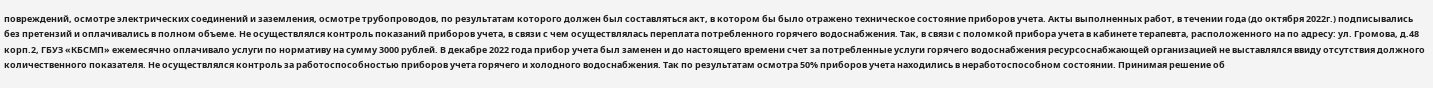повреждений, осмотре электрических соединений и заземления, осмотре трубопроводов, по результатам которого должен был составляться акт, в котором бы было отражено техническое состояние приборов учета. Акты выполненных работ, в течении года (до октября 2022г.) подписывались без претензий и оплачивались в полном объеме. Не осуществлялся контроль показаний приборов учета, в связи с чем осуществлялась переплата потребленного горячего водоснабжения. Так, в связи с поломкой прибора учета в кабинете терапевта, расположенного на по адресу: ул. Громова, д.48 корп.2, ГБУЗ «КБСМП» ежемесячно оплачивало услуги по нормативу на сумму 3000 рублей. В декабре 2022 года прибор учета был заменен и до настоящего времени счет за потребленные услуги горячего водоснабжения ресурсоснабжающей организацией не выставлялся ввиду отсутствия должного количественного показателя. Не осуществлялся контроль за работоспособностью приборов учета горячего и холодного водоснабжения. Так по результатам осмотра 50% приборов учета находились в неработоспособном состоянии. Принимая решение об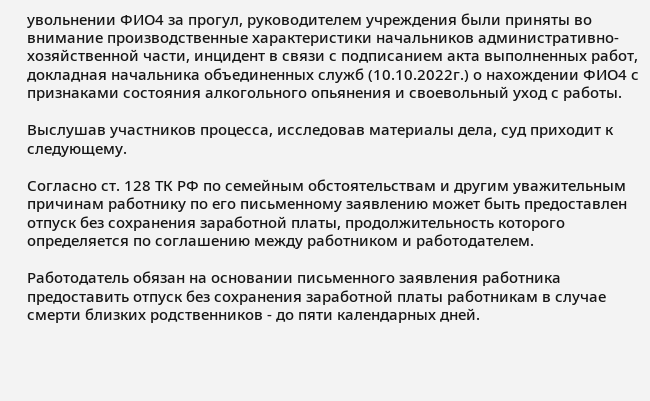увольнении ФИО4 за прогул, руководителем учреждения были приняты во внимание производственные характеристики начальников административно-хозяйственной части, инцидент в связи с подписанием акта выполненных работ, докладная начальника объединенных служб (10.10.2022г.) о нахождении ФИО4 с признаками состояния алкогольного опьянения и своевольный уход с работы.

Выслушав участников процесса, исследовав материалы дела, суд приходит к следующему.

Согласно ст. 128 ТК РФ по семейным обстоятельствам и другим уважительным причинам работнику по его письменному заявлению может быть предоставлен отпуск без сохранения заработной платы, продолжительность которого определяется по соглашению между работником и работодателем.

Работодатель обязан на основании письменного заявления работника предоставить отпуск без сохранения заработной платы работникам в случае смерти близких родственников - до пяти календарных дней.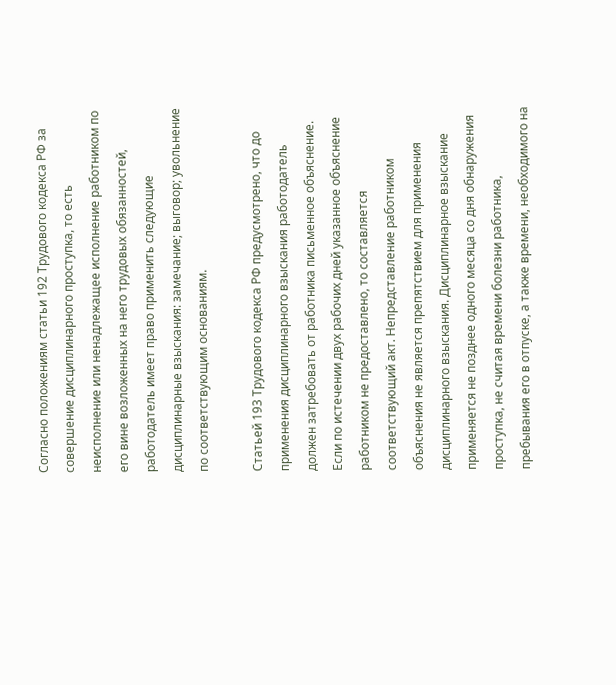Согласно положениям статьи 192 Трудового кодекса РФ за совершение дисциплинарного проступка, то есть неисполнение или ненадлежащее исполнение работником по его вине возложенных на него трудовых обязанностей, работодатель имеет право применить следующие дисциплинарные взыскания: замечание; выговор; увольнение по соответствующим основаниям.

Статьей 193 Трудового кодекса РФ предусмотрено, что до применения дисциплинарного взыскания работодатель должен затребовать от работника письменное объяснение. Если по истечении двух рабочих дней указанное объяснение работником не предоставлено, то составляется соответствующий акт. Непредставление работником объяснения не является препятствием для применения дисциплинарного взыскания. Дисциплинарное взыскание применяется не позднее одного месяца со дня обнаружения проступка, не считая времени болезни работника, пребывания его в отпуске, а также времени, необходимого на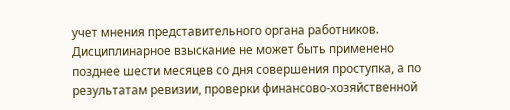учет мнения представительного органа работников. Дисциплинарное взыскание не может быть применено позднее шести месяцев со дня совершения проступка, а по результатам ревизии, проверки финансово-хозяйственной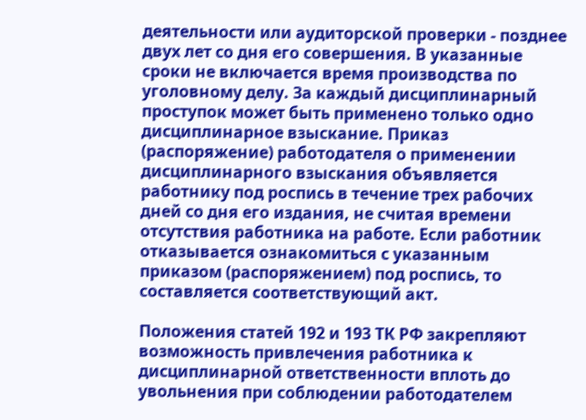деятельности или аудиторской проверки - позднее двух лет со дня его совершения. В указанные сроки не включается время производства по уголовному делу. За каждый дисциплинарный проступок может быть применено только одно дисциплинарное взыскание. Приказ (распоряжение) работодателя о применении дисциплинарного взыскания объявляется работнику под роспись в течение трех рабочих дней со дня его издания, не считая времени отсутствия работника на работе. Если работник отказывается ознакомиться с указанным приказом (распоряжением) под роспись, то составляется соответствующий акт.

Положения статей 192 и 193 ТК РФ закрепляют возможность привлечения работника к дисциплинарной ответственности вплоть до увольнения при соблюдении работодателем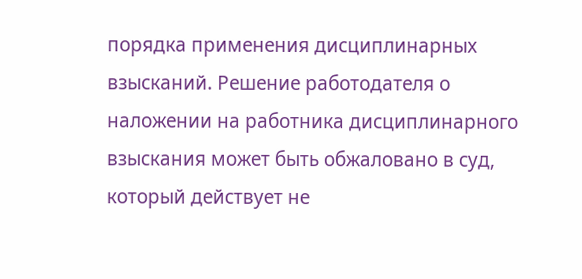порядка применения дисциплинарных взысканий. Решение работодателя о наложении на работника дисциплинарного взыскания может быть обжаловано в суд, который действует не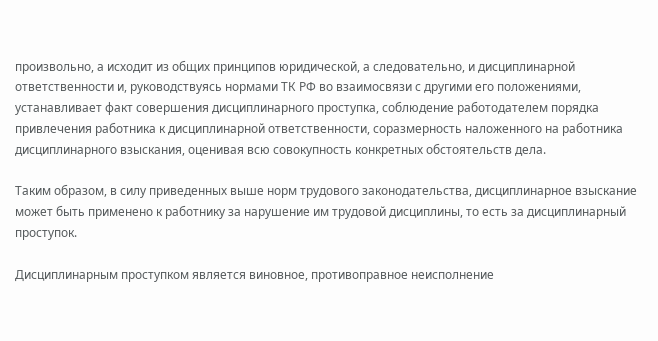произвольно, а исходит из общих принципов юридической, а следовательно, и дисциплинарной ответственности и, руководствуясь нормами ТК РФ во взаимосвязи с другими его положениями, устанавливает факт совершения дисциплинарного проступка, соблюдение работодателем порядка привлечения работника к дисциплинарной ответственности, соразмерность наложенного на работника дисциплинарного взыскания, оценивая всю совокупность конкретных обстоятельств дела.

Таким образом, в силу приведенных выше норм трудового законодательства, дисциплинарное взыскание может быть применено к работнику за нарушение им трудовой дисциплины, то есть за дисциплинарный проступок.

Дисциплинарным проступком является виновное, противоправное неисполнение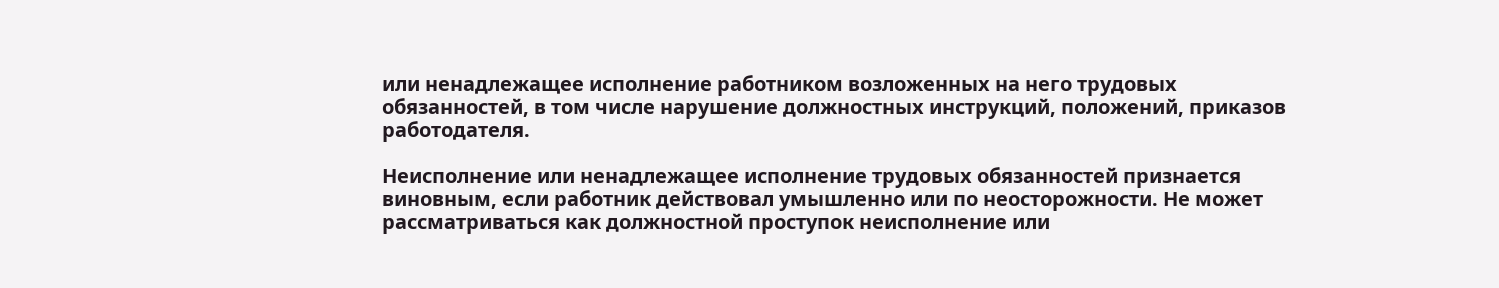или ненадлежащее исполнение работником возложенных на него трудовых обязанностей, в том числе нарушение должностных инструкций, положений, приказов работодателя.

Неисполнение или ненадлежащее исполнение трудовых обязанностей признается виновным, если работник действовал умышленно или по неосторожности. Не может рассматриваться как должностной проступок неисполнение или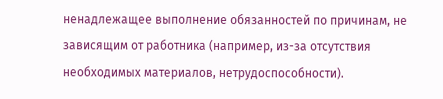ненадлежащее выполнение обязанностей по причинам, не зависящим от работника (например, из-за отсутствия необходимых материалов, нетрудоспособности).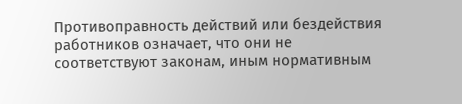Противоправность действий или бездействия работников означает, что они не соответствуют законам, иным нормативным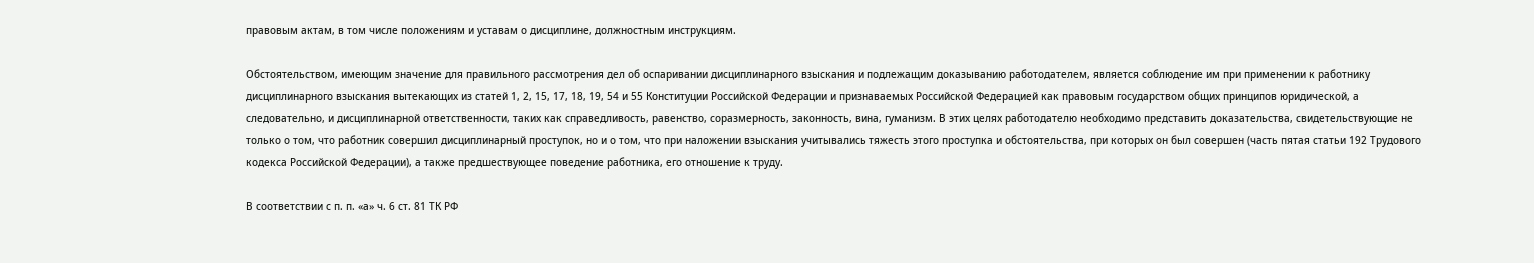правовым актам, в том числе положениям и уставам о дисциплине, должностным инструкциям.

Обстоятельством, имеющим значение для правильного рассмотрения дел об оспаривании дисциплинарного взыскания и подлежащим доказыванию работодателем, является соблюдение им при применении к работнику дисциплинарного взыскания вытекающих из статей 1, 2, 15, 17, 18, 19, 54 и 55 Конституции Российской Федерации и признаваемых Российской Федерацией как правовым государством общих принципов юридической, а следовательно, и дисциплинарной ответственности, таких как справедливость, равенство, соразмерность, законность, вина, гуманизм. В этих целях работодателю необходимо представить доказательства, свидетельствующие не только о том, что работник совершил дисциплинарный проступок, но и о том, что при наложении взыскания учитывались тяжесть этого проступка и обстоятельства, при которых он был совершен (часть пятая статьи 192 Трудового кодекса Российской Федерации), а также предшествующее поведение работника, его отношение к труду.

В соответствии с п. п. «а» ч. 6 ст. 81 ТК РФ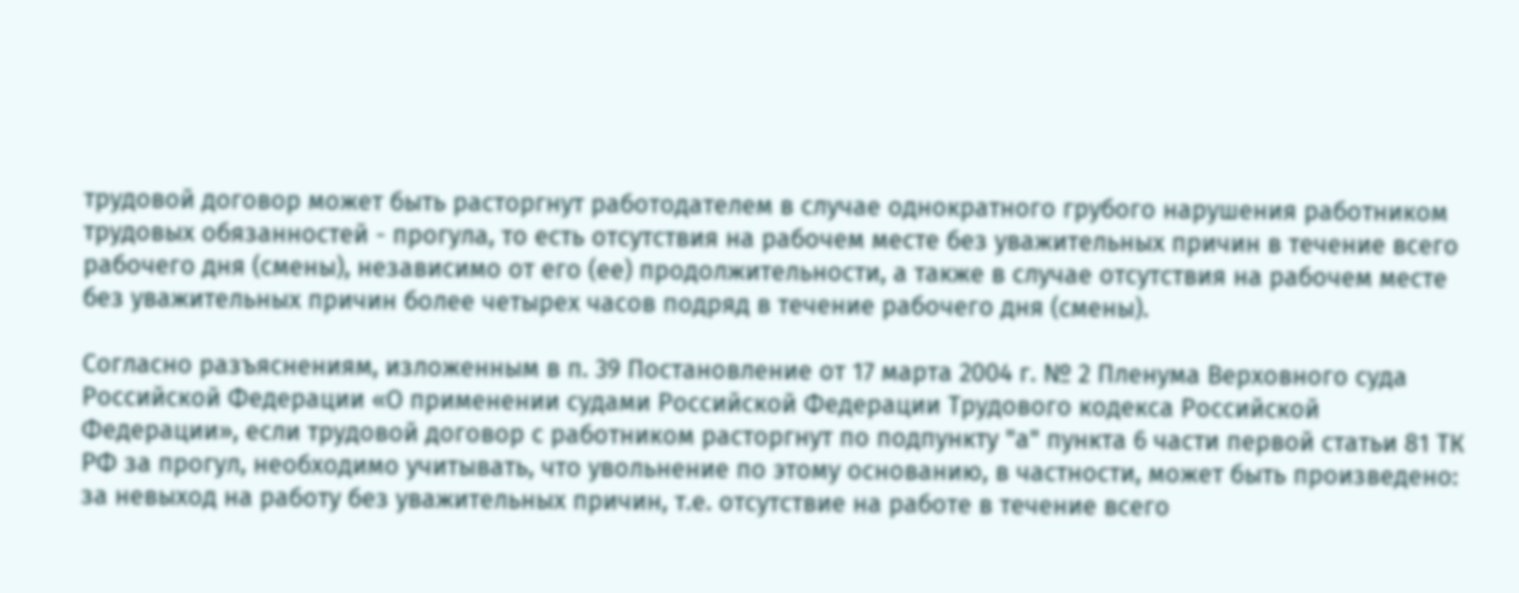трудовой договор может быть расторгнут работодателем в случае однократного грубого нарушения работником трудовых обязанностей - прогула, то есть отсутствия на рабочем месте без уважительных причин в течение всего рабочего дня (смены), независимо от его (ее) продолжительности, а также в случае отсутствия на рабочем месте без уважительных причин более четырех часов подряд в течение рабочего дня (смены).

Согласно разъяснениям, изложенным в п. 39 Постановление от 17 марта 2004 г. № 2 Пленума Верховного суда Российской Федерации «О применении судами Российской Федерации Трудового кодекса Российской Федерации», если трудовой договор с работником расторгнут по подпункту "а" пункта 6 части первой статьи 81 ТК РФ за прогул, необходимо учитывать, что увольнение по этому основанию, в частности, может быть произведено: за невыход на работу без уважительных причин, т.е. отсутствие на работе в течение всего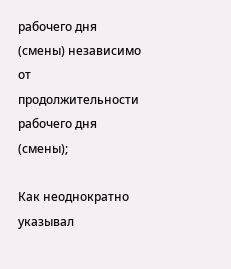рабочего дня (смены) независимо от продолжительности рабочего дня (смены);

Как неоднократно указывал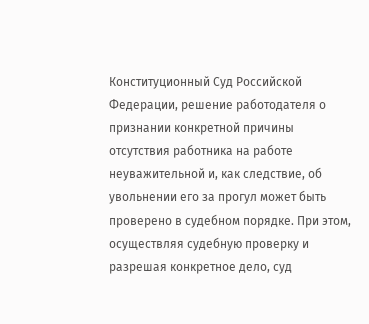Конституционный Суд Российской Федерации, решение работодателя о признании конкретной причины отсутствия работника на работе неуважительной и, как следствие, об увольнении его за прогул может быть проверено в судебном порядке. При этом, осуществляя судебную проверку и разрешая конкретное дело, суд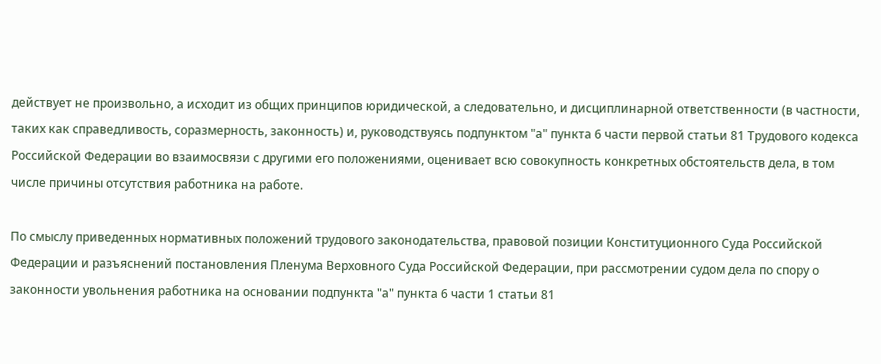действует не произвольно, а исходит из общих принципов юридической, а следовательно, и дисциплинарной ответственности (в частности, таких как справедливость, соразмерность, законность) и, руководствуясь подпунктом "а" пункта 6 части первой статьи 81 Трудового кодекса Российской Федерации во взаимосвязи с другими его положениями, оценивает всю совокупность конкретных обстоятельств дела, в том числе причины отсутствия работника на работе.

По смыслу приведенных нормативных положений трудового законодательства, правовой позиции Конституционного Суда Российской Федерации и разъяснений постановления Пленума Верховного Суда Российской Федерации, при рассмотрении судом дела по спору о законности увольнения работника на основании подпункта "а" пункта 6 части 1 статьи 81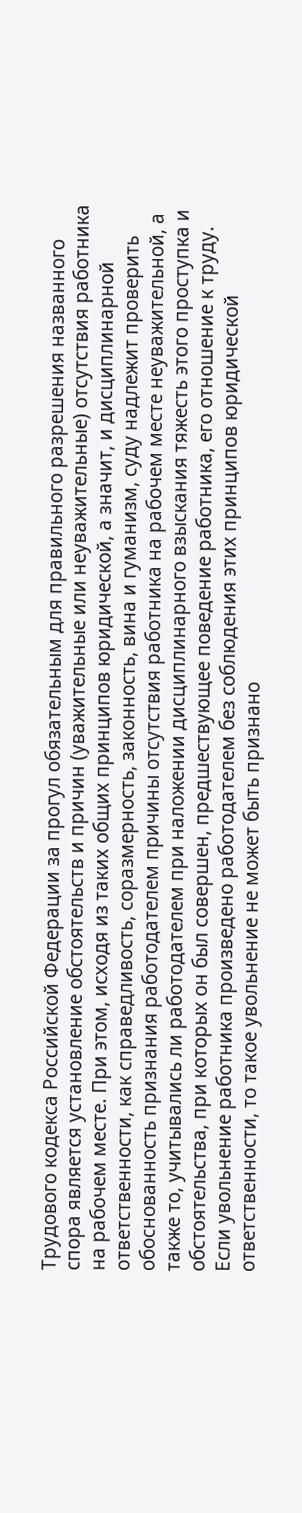Трудового кодекса Российской Федерации за прогул обязательным для правильного разрешения названного спора является установление обстоятельств и причин (уважительные или неуважительные) отсутствия работника на рабочем месте. При этом, исходя из таких общих принципов юридической, а значит, и дисциплинарной ответственности, как справедливость, соразмерность, законность, вина и гуманизм, суду надлежит проверить обоснованность признания работодателем причины отсутствия работника на рабочем месте неуважительной, а также то, учитывались ли работодателем при наложении дисциплинарного взыскания тяжесть этого проступка и обстоятельства, при которых он был совершен, предшествующее поведение работника, его отношение к труду. Если увольнение работника произведено работодателем без соблюдения этих принципов юридической ответственности, то такое увольнение не может быть признано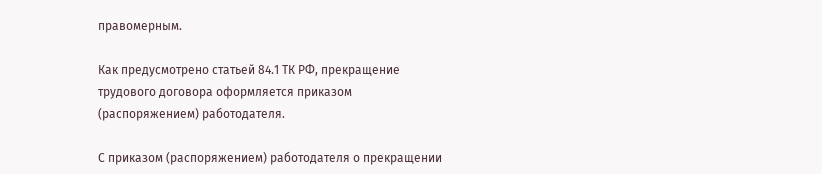правомерным.

Как предусмотрено статьей 84.1 ТК РФ, прекращение трудового договора оформляется приказом (распоряжением) работодателя.

С приказом (распоряжением) работодателя о прекращении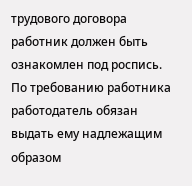трудового договора работник должен быть ознакомлен под роспись. По требованию работника работодатель обязан выдать ему надлежащим образом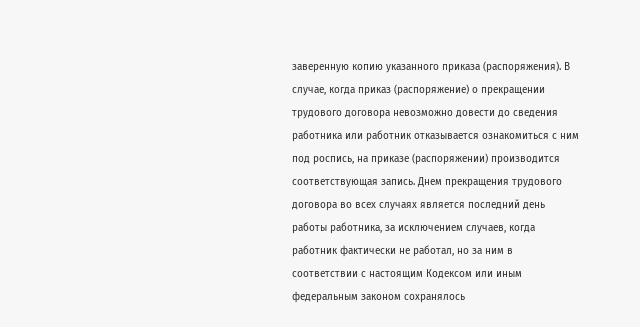заверенную копию указанного приказа (распоряжения). В случае, когда приказ (распоряжение) о прекращении трудового договора невозможно довести до сведения работника или работник отказывается ознакомиться с ним под роспись, на приказе (распоряжении) производится соответствующая запись. Днем прекращения трудового договора во всех случаях является последний день работы работника, за исключением случаев, когда работник фактически не работал, но за ним в соответствии с настоящим Кодексом или иным федеральным законом сохранялось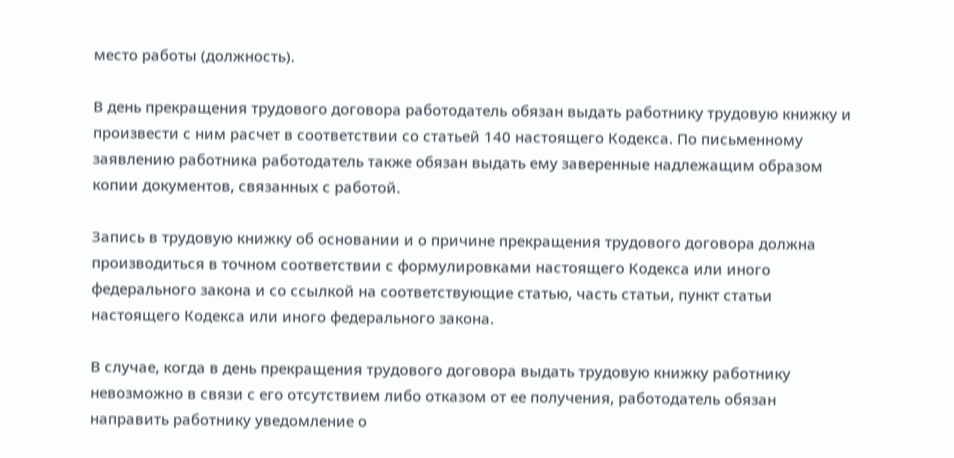место работы (должность).

В день прекращения трудового договора работодатель обязан выдать работнику трудовую книжку и произвести с ним расчет в соответствии со статьей 140 настоящего Кодекса. По письменному заявлению работника работодатель также обязан выдать ему заверенные надлежащим образом копии документов, связанных с работой.

Запись в трудовую книжку об основании и о причине прекращения трудового договора должна производиться в точном соответствии с формулировками настоящего Кодекса или иного федерального закона и со ссылкой на соответствующие статью, часть статьи, пункт статьи настоящего Кодекса или иного федерального закона.

В случае, когда в день прекращения трудового договора выдать трудовую книжку работнику невозможно в связи с его отсутствием либо отказом от ее получения, работодатель обязан направить работнику уведомление о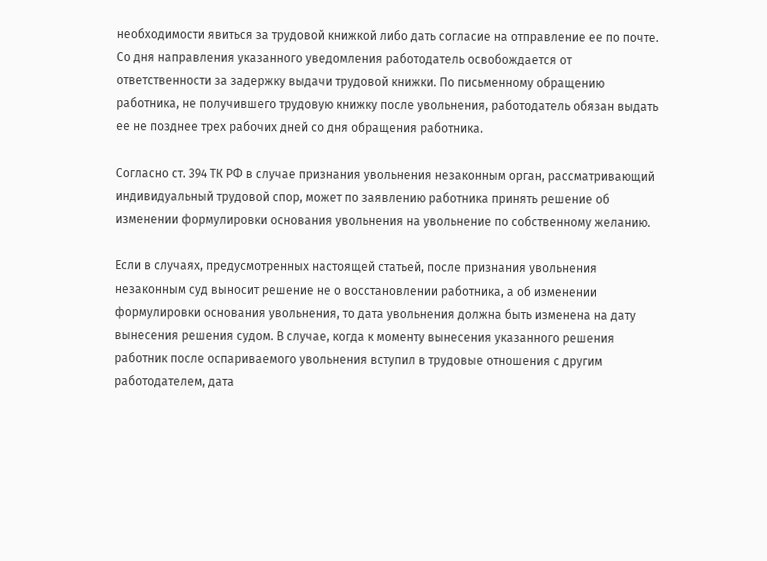необходимости явиться за трудовой книжкой либо дать согласие на отправление ее по почте. Со дня направления указанного уведомления работодатель освобождается от ответственности за задержку выдачи трудовой книжки. По письменному обращению работника, не получившего трудовую книжку после увольнения, работодатель обязан выдать ее не позднее трех рабочих дней со дня обращения работника.

Согласно ст. 394 ТК РФ в случае признания увольнения незаконным орган, рассматривающий индивидуальный трудовой спор, может по заявлению работника принять решение об изменении формулировки основания увольнения на увольнение по собственному желанию.

Если в случаях, предусмотренных настоящей статьей, после признания увольнения незаконным суд выносит решение не о восстановлении работника, а об изменении формулировки основания увольнения, то дата увольнения должна быть изменена на дату вынесения решения судом. В случае, когда к моменту вынесения указанного решения работник после оспариваемого увольнения вступил в трудовые отношения с другим работодателем, дата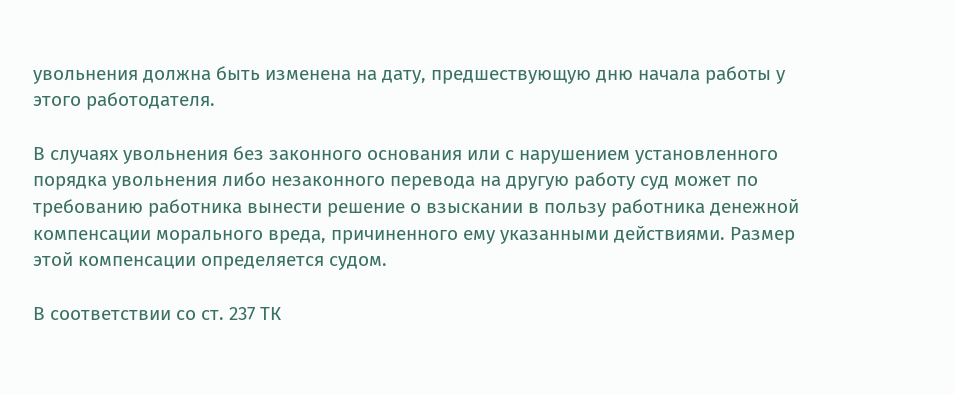увольнения должна быть изменена на дату, предшествующую дню начала работы у этого работодателя.

В случаях увольнения без законного основания или с нарушением установленного порядка увольнения либо незаконного перевода на другую работу суд может по требованию работника вынести решение о взыскании в пользу работника денежной компенсации морального вреда, причиненного ему указанными действиями. Размер этой компенсации определяется судом.

В соответствии со ст. 237 ТК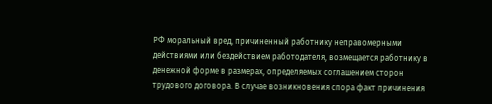РФ моральный вред, причиненный работнику неправомерными действиями или бездействием работодателя, возмещается работнику в денежной форме в размерах, определяемых соглашением сторон трудового договора. В случае возникновения спора факт причинения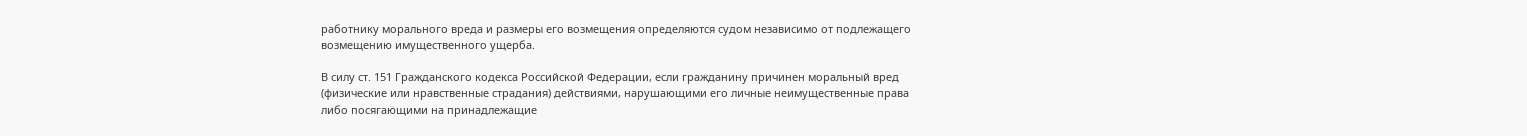работнику морального вреда и размеры его возмещения определяются судом независимо от подлежащего возмещению имущественного ущерба.

В силу ст. 151 Гражданского кодекса Российской Федерации, если гражданину причинен моральный вред (физические или нравственные страдания) действиями, нарушающими его личные неимущественные права либо посягающими на принадлежащие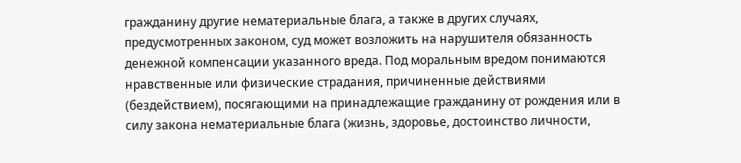гражданину другие нематериальные блага, а также в других случаях, предусмотренных законом, суд может возложить на нарушителя обязанность денежной компенсации указанного вреда. Под моральным вредом понимаются нравственные или физические страдания, причиненные действиями (бездействием), посягающими на принадлежащие гражданину от рождения или в силу закона нематериальные блага (жизнь, здоровье, достоинство личности,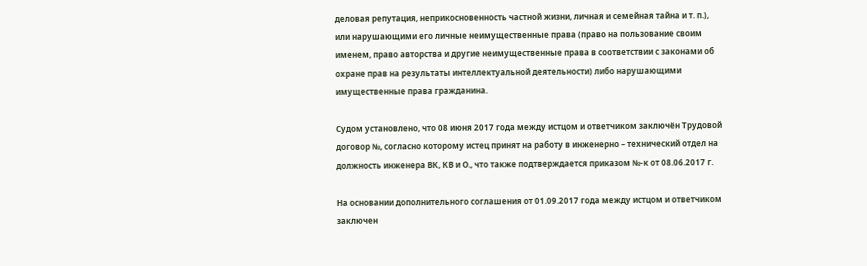деловая репутация, неприкосновенность частной жизни, личная и семейная тайна и т. п.), или нарушающими его личные неимущественные права (право на пользование своим именем, право авторства и другие неимущественные права в соответствии с законами об охране прав на результаты интеллектуальной деятельности) либо нарушающими имущественные права гражданина.

Судом установлено, что 08 июня 2017 года между истцом и ответчиком заключён Трудовой договор №, согласно которому истец принят на работу в инженерно – технический отдел на должность инженера ВК, КВ и О., что также подтверждается приказом №-к от 08.06.2017 г.

На основании дополнительного соглашения от 01.09.2017 года между истцом и ответчиком заключен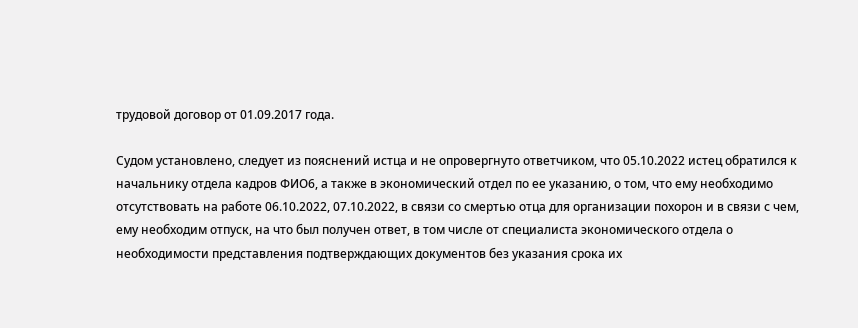трудовой договор от 01.09.2017 года.

Судом установлено, следует из пояснений истца и не опровергнуто ответчиком, что 05.10.2022 истец обратился к начальнику отдела кадров ФИО6, а также в экономический отдел по ее указанию, о том, что ему необходимо отсутствовать на работе 06.10.2022, 07.10.2022, в связи со смертью отца для организации похорон и в связи с чем, ему необходим отпуск, на что был получен ответ, в том числе от специалиста экономического отдела о необходимости представления подтверждающих документов без указания срока их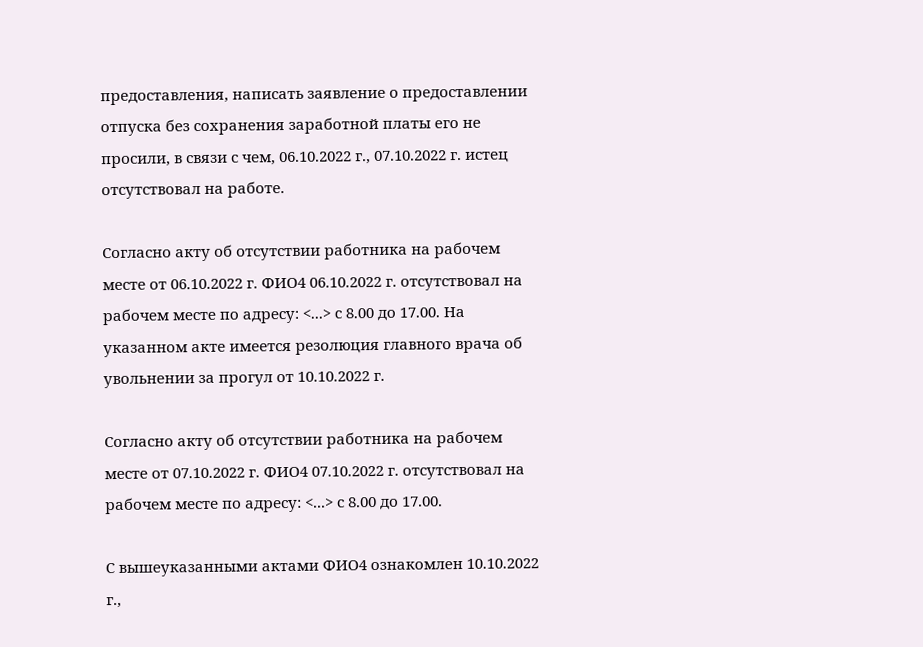предоставления, написать заявление о предоставлении отпуска без сохранения заработной платы его не просили, в связи с чем, 06.10.2022 г., 07.10.2022 г. истец отсутствовал на работе.

Согласно акту об отсутствии работника на рабочем месте от 06.10.2022 г. ФИО4 06.10.2022 г. отсутствовал на рабочем месте по адресу: <...> с 8.00 до 17.00. На указанном акте имеется резолюция главного врача об увольнении за прогул от 10.10.2022 г.

Согласно акту об отсутствии работника на рабочем месте от 07.10.2022 г. ФИО4 07.10.2022 г. отсутствовал на рабочем месте по адресу: <...> с 8.00 до 17.00.

С вышеуказанными актами ФИО4 ознакомлен 10.10.2022 г.,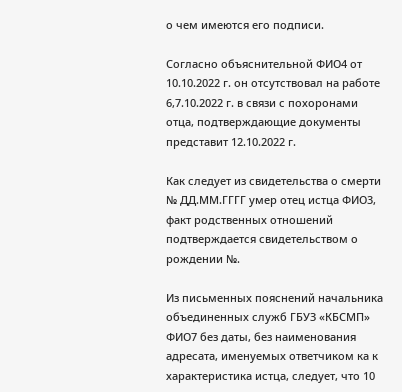о чем имеются его подписи.

Согласно объяснительной ФИО4 от 10.10.2022 г. он отсутствовал на работе 6,7.10.2022 г. в связи с похоронами отца, подтверждающие документы представит 12.10.2022 г.

Как следует из свидетельства о смерти № ДД.ММ.ГГГГ умер отец истца ФИО3, факт родственных отношений подтверждается свидетельством о рождении №.

Из письменных пояснений начальника объединенных служб ГБУЗ «КБСМП» ФИО7 без даты, без наименования адресата, именуемых ответчиком ка к характеристика истца, следует, что 10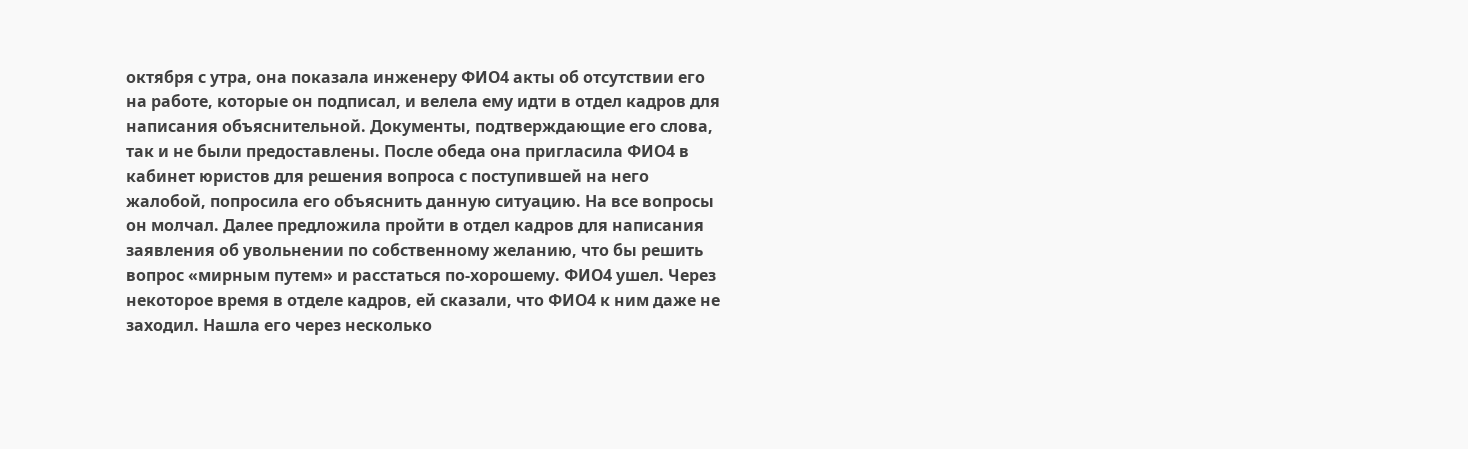октября с утра, она показала инженеру ФИО4 акты об отсутствии его на работе, которые он подписал, и велела ему идти в отдел кадров для написания объяснительной. Документы, подтверждающие его слова, так и не были предоставлены. После обеда она пригласила ФИО4 в кабинет юристов для решения вопроса с поступившей на него жалобой, попросила его объяснить данную ситуацию. На все вопросы он молчал. Далее предложила пройти в отдел кадров для написания заявления об увольнении по собственному желанию, что бы решить вопрос «мирным путем» и расстаться по-хорошему. ФИО4 ушел. Через некоторое время в отделе кадров, ей сказали, что ФИО4 к ним даже не заходил. Нашла его через несколько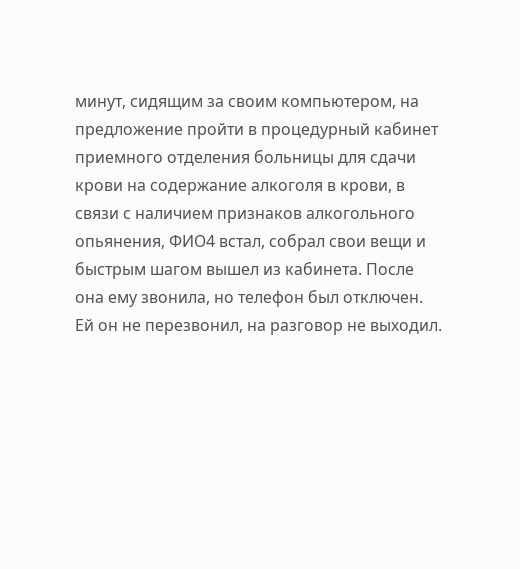минут, сидящим за своим компьютером, на предложение пройти в процедурный кабинет приемного отделения больницы для сдачи крови на содержание алкоголя в крови, в связи с наличием признаков алкогольного опьянения, ФИО4 встал, собрал свои вещи и быстрым шагом вышел из кабинета. После она ему звонила, но телефон был отключен. Ей он не перезвонил, на разговор не выходил.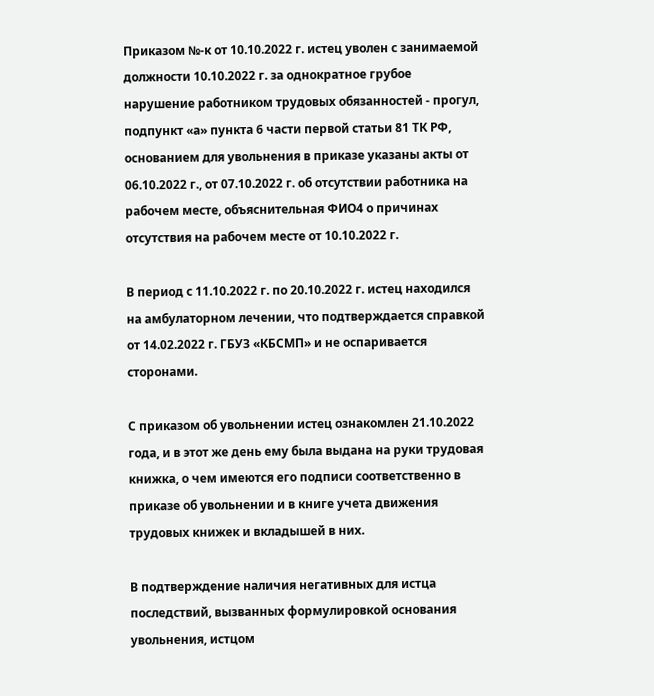Приказом №-к от 10.10.2022 г. истец уволен с занимаемой должности 10.10.2022 г. за однократное грубое нарушение работником трудовых обязанностей - прогул, подпункт «а» пункта 6 части первой статьи 81 ТК РФ, основанием для увольнения в приказе указаны акты от 06.10.2022 г., от 07.10.2022 г. об отсутствии работника на рабочем месте, объяснительная ФИО4 о причинах отсутствия на рабочем месте от 10.10.2022 г.

В период с 11.10.2022 г. по 20.10.2022 г. истец находился на амбулаторном лечении, что подтверждается справкой от 14.02.2022 г. ГБУЗ «КБСМП» и не оспаривается сторонами.

С приказом об увольнении истец ознакомлен 21.10.2022 года, и в этот же день ему была выдана на руки трудовая книжка, о чем имеются его подписи соответственно в приказе об увольнении и в книге учета движения трудовых книжек и вкладышей в них.

В подтверждение наличия негативных для истца последствий, вызванных формулировкой основания увольнения, истцом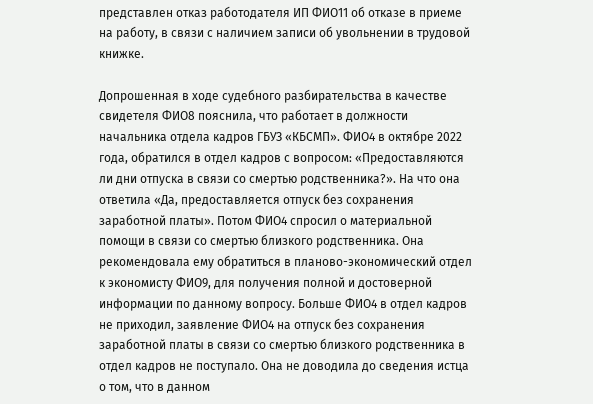представлен отказ работодателя ИП ФИО11 об отказе в приеме на работу, в связи с наличием записи об увольнении в трудовой книжке.

Допрошенная в ходе судебного разбирательства в качестве свидетеля ФИО8 пояснила, что работает в должности начальника отдела кадров ГБУЗ «КБСМП». ФИО4 в октябре 2022 года, обратился в отдел кадров с вопросом: «Предоставляются ли дни отпуска в связи со смертью родственника?». На что она ответила «Да, предоставляется отпуск без сохранения заработной платы». Потом ФИО4 спросил о материальной помощи в связи со смертью близкого родственника. Она рекомендовала ему обратиться в планово-экономический отдел к экономисту ФИО9, для получения полной и достоверной информации по данному вопросу. Больше ФИО4 в отдел кадров не приходил, заявление ФИО4 на отпуск без сохранения заработной платы в связи со смертью близкого родственника в отдел кадров не поступало. Она не доводила до сведения истца о том, что в данном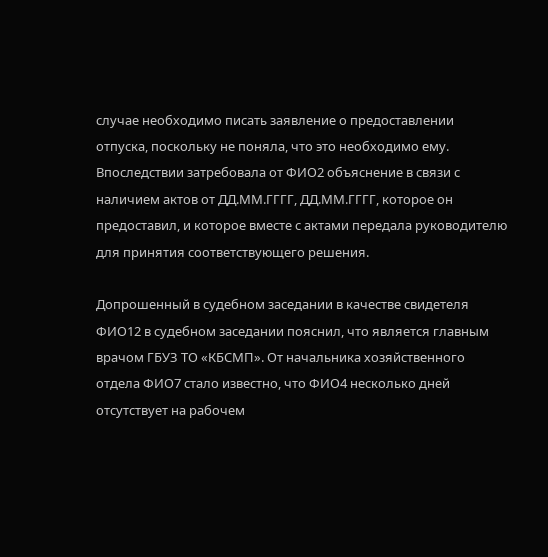случае необходимо писать заявление о предоставлении отпуска, поскольку не поняла, что это необходимо ему. Впоследствии затребовала от ФИО2 объяснение в связи с наличием актов от ДД.ММ.ГГГГ, ДД.ММ.ГГГГ, которое он предоставил, и которое вместе с актами передала руководителю для принятия соответствующего решения.

Допрошенный в судебном заседании в качестве свидетеля ФИО12 в судебном заседании пояснил, что является главным врачом ГБУЗ ТО «КБСМП». От начальника хозяйственного отдела ФИО7 стало известно, что ФИО4 несколько дней отсутствует на рабочем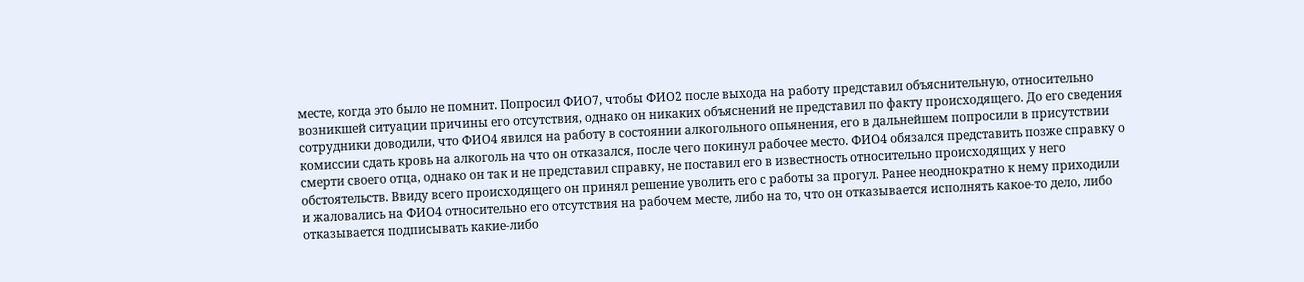месте, когда это было не помнит. Попросил ФИО7, чтобы ФИО2 после выхода на работу представил объяснительную, относительно возникшей ситуации причины его отсутствия, однако он никаких объяснений не представил по факту происходящего. До его сведения сотрудники доводили, что ФИО4 явился на работу в состоянии алкогольного опьянения, его в дальнейшем попросили в присутствии комиссии сдать кровь на алкоголь на что он отказался, после чего покинул рабочее место. ФИО4 обязался представить позже справку о смерти своего отца, однако он так и не представил справку, не поставил его в известность относительно происходящих у него обстоятельств. Ввиду всего происходящего он принял решение уволить его с работы за прогул. Ранее неоднократно к нему приходили и жаловались на ФИО4 относительно его отсутствия на рабочем месте, либо на то, что он отказывается исполнять какое-то дело, либо отказывается подписывать какие-либо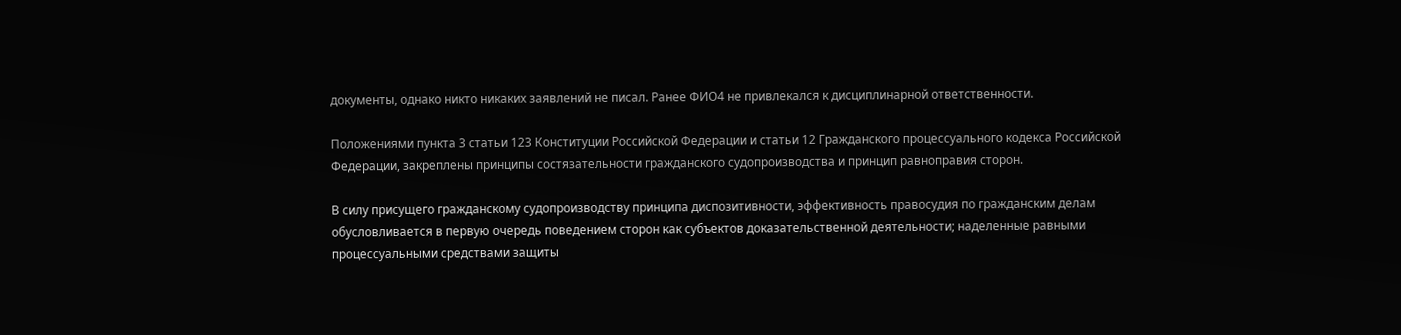документы, однако никто никаких заявлений не писал. Ранее ФИО4 не привлекался к дисциплинарной ответственности.

Положениями пункта 3 статьи 123 Конституции Российской Федерации и статьи 12 Гражданского процессуального кодекса Российской Федерации, закреплены принципы состязательности гражданского судопроизводства и принцип равноправия сторон.

В силу присущего гражданскому судопроизводству принципа диспозитивности, эффективность правосудия по гражданским делам обусловливается в первую очередь поведением сторон как субъектов доказательственной деятельности; наделенные равными процессуальными средствами защиты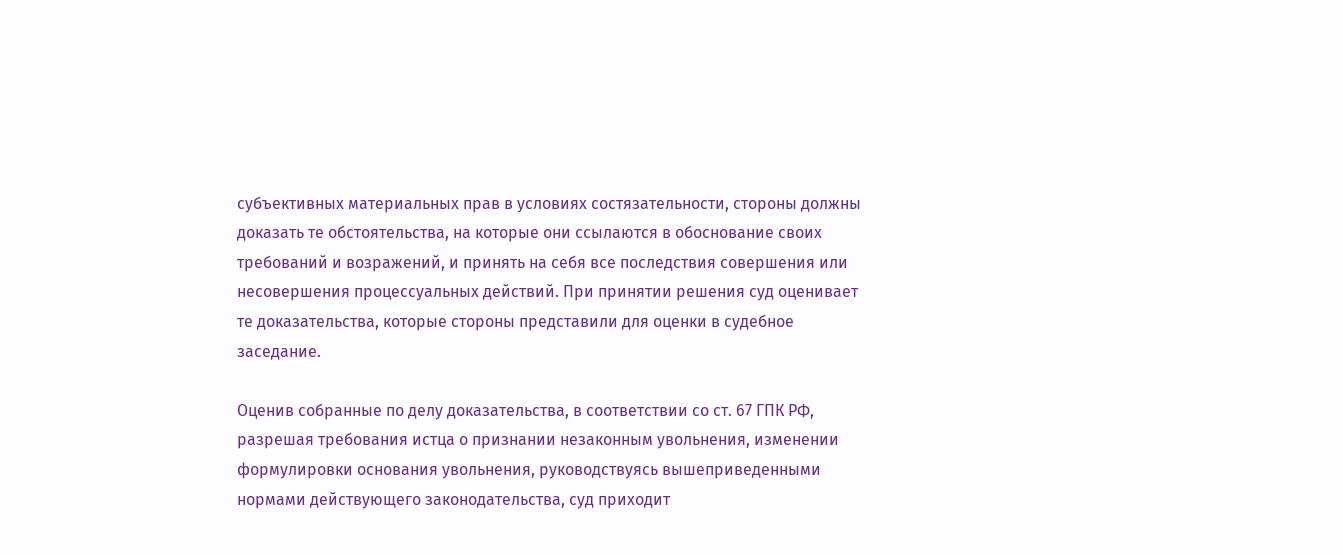субъективных материальных прав в условиях состязательности, стороны должны доказать те обстоятельства, на которые они ссылаются в обоснование своих требований и возражений, и принять на себя все последствия совершения или несовершения процессуальных действий. При принятии решения суд оценивает те доказательства, которые стороны представили для оценки в судебное заседание.

Оценив собранные по делу доказательства, в соответствии со ст. 67 ГПК РФ, разрешая требования истца о признании незаконным увольнения, изменении формулировки основания увольнения, руководствуясь вышеприведенными нормами действующего законодательства, суд приходит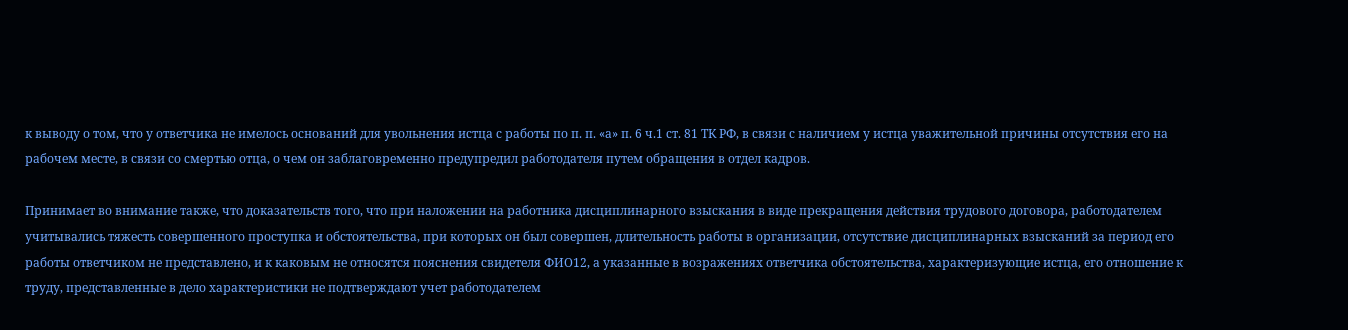к выводу о том, что у ответчика не имелось оснований для увольнения истца с работы по п. п. «а» п. 6 ч.1 ст. 81 ТК РФ, в связи с наличием у истца уважительной причины отсутствия его на рабочем месте, в связи со смертью отца, о чем он заблаговременно предупредил работодателя путем обращения в отдел кадров.

Принимает во внимание также, что доказательств того, что при наложении на работника дисциплинарного взыскания в виде прекращения действия трудового договора, работодателем учитывались тяжесть совершенного проступка и обстоятельства, при которых он был совершен, длительность работы в организации, отсутствие дисциплинарных взысканий за период его работы ответчиком не представлено, и к каковым не относятся пояснения свидетеля ФИО12, а указанные в возражениях ответчика обстоятельства, характеризующие истца, его отношение к труду, представленные в дело характеристики не подтверждают учет работодателем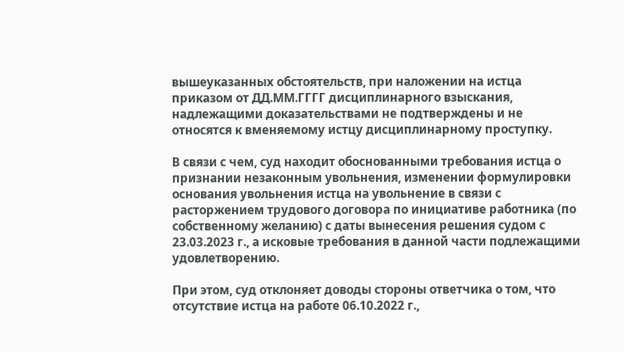вышеуказанных обстоятельств, при наложении на истца приказом от ДД.ММ.ГГГГ дисциплинарного взыскания, надлежащими доказательствами не подтверждены и не относятся к вменяемому истцу дисциплинарному проступку.

В связи с чем, суд находит обоснованными требования истца о признании незаконным увольнения, изменении формулировки основания увольнения истца на увольнение в связи с расторжением трудового договора по инициативе работника (по собственному желанию) с даты вынесения решения судом с 23.03.2023 г., а исковые требования в данной части подлежащими удовлетворению.

При этом, суд отклоняет доводы стороны ответчика о том, что отсутствие истца на работе 06.10.2022 г.,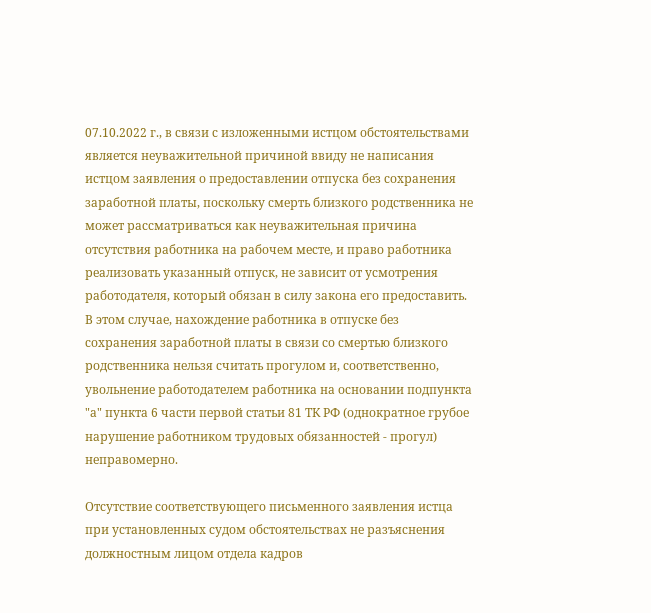07.10.2022 г., в связи с изложенными истцом обстоятельствами является неуважительной причиной ввиду не написания истцом заявления о предоставлении отпуска без сохранения заработной платы, поскольку смерть близкого родственника не может рассматриваться как неуважительная причина отсутствия работника на рабочем месте, и право работника реализовать указанный отпуск, не зависит от усмотрения работодателя, который обязан в силу закона его предоставить. В этом случае, нахождение работника в отпуске без сохранения заработной платы в связи со смертью близкого родственника нельзя считать прогулом и, соответственно, увольнение работодателем работника на основании подпункта "а" пункта 6 части первой статьи 81 ТК РФ (однократное грубое нарушение работником трудовых обязанностей - прогул) неправомерно.

Отсутствие соответствующего письменного заявления истца при установленных судом обстоятельствах не разъяснения должностным лицом отдела кадров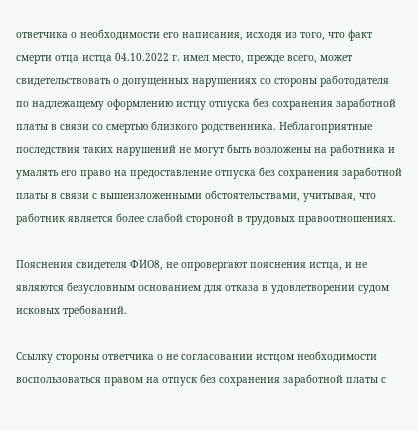ответчика о необходимости его написания, исходя из того, что факт смерти отца истца 04.10.2022 г. имел место, прежде всего, может свидетельствовать о допущенных нарушениях со стороны работодателя по надлежащему оформлению истцу отпуска без сохранения заработной платы в связи со смертью близкого родственника. Неблагоприятные последствия таких нарушений не могут быть возложены на работника и умалять его право на предоставление отпуска без сохранения заработной платы в связи с вышеизложенными обстоятельствами, учитывая, что работник является более слабой стороной в трудовых правоотношениях.

Пояснения свидетеля ФИО8, не опровергают пояснения истца, и не являются безусловным основанием для отказа в удовлетворении судом исковых требований.

Ссылку стороны ответчика о не согласовании истцом необходимости воспользоваться правом на отпуск без сохранения заработной платы с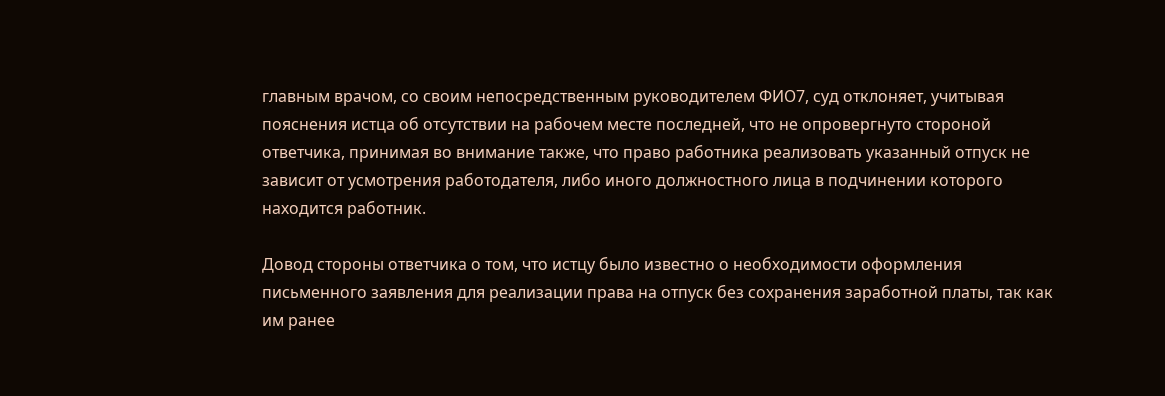главным врачом, со своим непосредственным руководителем ФИО7, суд отклоняет, учитывая пояснения истца об отсутствии на рабочем месте последней, что не опровергнуто стороной ответчика, принимая во внимание также, что право работника реализовать указанный отпуск не зависит от усмотрения работодателя, либо иного должностного лица в подчинении которого находится работник.

Довод стороны ответчика о том, что истцу было известно о необходимости оформления письменного заявления для реализации права на отпуск без сохранения заработной платы, так как им ранее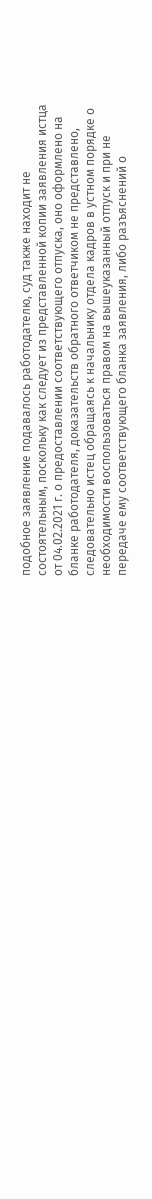подобное заявление подавалось работодателю, суд также находит не состоятельным, поскольку как следует из представленной копии заявления истца от 04.02.2021 г. о предоставлении соответствующего отпуска, оно оформлено на бланке работодателя, доказательств обратного ответчиком не представлено, следовательно истец обращаясь к начальнику отдела кадров в устном порядке о необходимости воспользоваться правом на вышеуказанный отпуск и при не передаче ему соответствующего бланка заявления, либо разъяснений о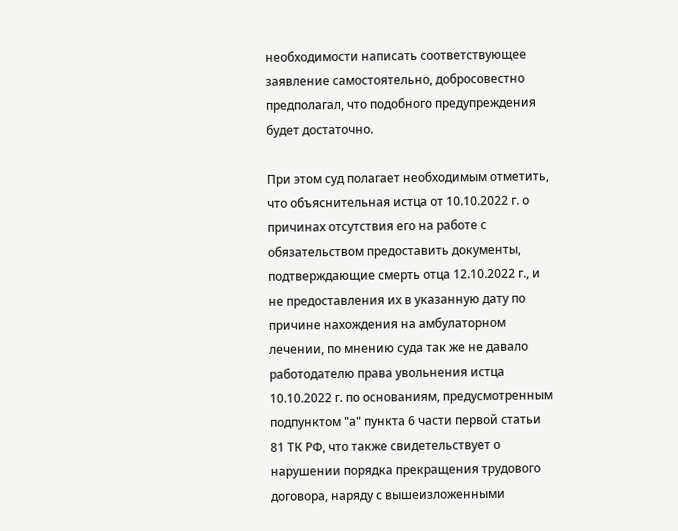необходимости написать соответствующее заявление самостоятельно, добросовестно предполагал, что подобного предупреждения будет достаточно.

При этом суд полагает необходимым отметить, что объяснительная истца от 10.10.2022 г. о причинах отсутствия его на работе с обязательством предоставить документы, подтверждающие смерть отца 12.10.2022 г., и не предоставления их в указанную дату по причине нахождения на амбулаторном лечении, по мнению суда так же не давало работодателю права увольнения истца 10.10.2022 г. по основаниям, предусмотренным подпунктом "а" пункта 6 части первой статьи 81 ТК РФ, что также свидетельствует о нарушении порядка прекращения трудового договора, наряду с вышеизложенными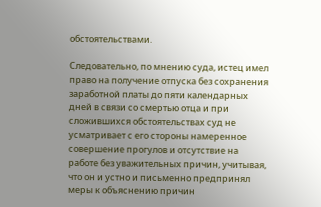обстоятельствами.

Следовательно, по мнению суда, истец имел право на получение отпуска без сохранения заработной платы до пяти календарных дней в связи со смертью отца и при сложившихся обстоятельствах суд не усматривает с его стороны намеренное совершение прогулов и отсутствие на работе без уважительных причин, учитывая, что он и устно и письменно предпринял меры к объяснению причин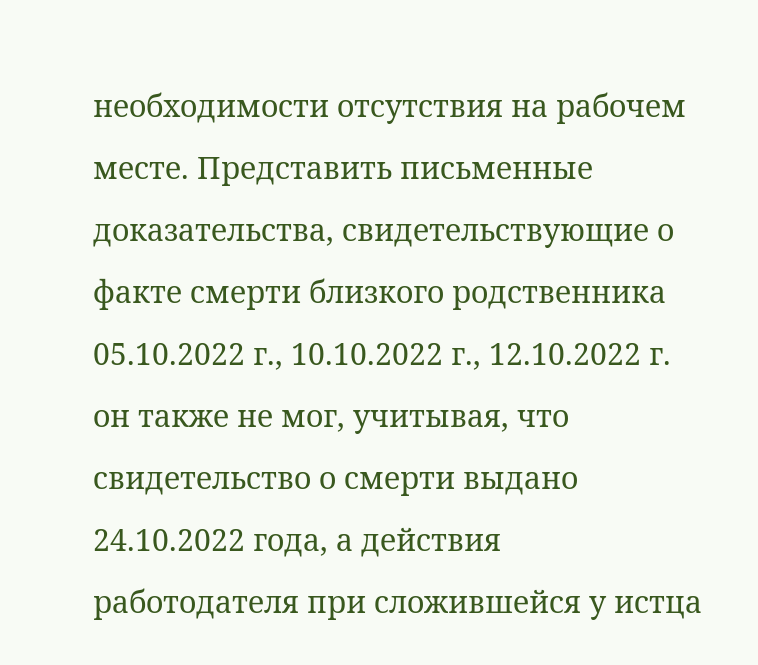необходимости отсутствия на рабочем месте. Представить письменные доказательства, свидетельствующие о факте смерти близкого родственника 05.10.2022 г., 10.10.2022 г., 12.10.2022 г. он также не мог, учитывая, что свидетельство о смерти выдано 24.10.2022 года, а действия работодателя при сложившейся у истца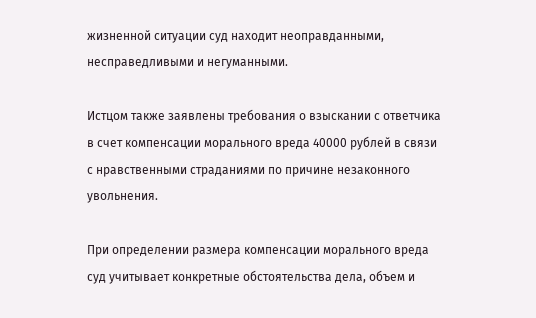жизненной ситуации суд находит неоправданными, несправедливыми и негуманными.

Истцом также заявлены требования о взыскании с ответчика в счет компенсации морального вреда 40000 рублей в связи с нравственными страданиями по причине незаконного увольнения.

При определении размера компенсации морального вреда суд учитывает конкретные обстоятельства дела, объем и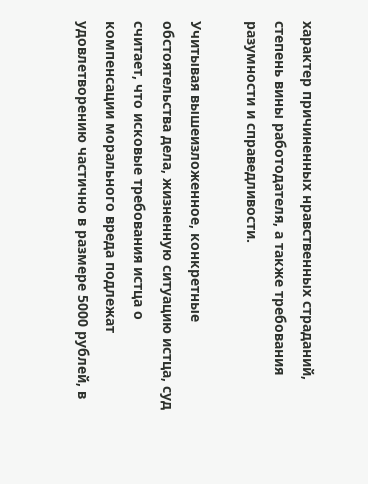характер причиненных нравственных страданий, степень вины работодателя, а также требования разумности и справедливости.

Учитывая вышеизложенное, конкретные обстоятельства дела, жизненную ситуацию истца, суд считает, что исковые требования истца о компенсации морального вреда подлежат удовлетворению частично в размере 5000 рублей, в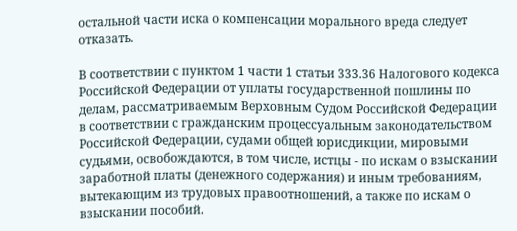остальной части иска о компенсации морального вреда следует отказать.

В соответствии с пунктом 1 части 1 статьи 333.36 Налогового кодекса Российской Федерации от уплаты государственной пошлины по делам, рассматриваемым Верховным Судом Российской Федерации в соответствии с гражданским процессуальным законодательством Российской Федерации, судами общей юрисдикции, мировыми судьями, освобождаются, в том числе, истцы - по искам о взыскании заработной платы (денежного содержания) и иным требованиям, вытекающим из трудовых правоотношений, а также по искам о взыскании пособий.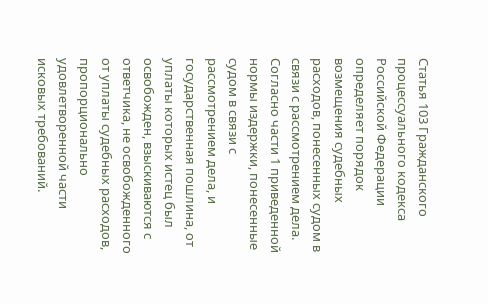Статья 103 Гражданского процессуального кодекса Российской Федерации определяет порядок возмещения судебных расходов, понесенных судом в связи с рассмотрением дела. Согласно части 1 приведенной нормы издержки, понесенные судом в связи с рассмотрением дела, и государственная пошлина, от уплаты которых истец был освобожден, взыскиваются с ответчика, не освобожденного от уплаты судебных расходов, пропорционально удовлетворенной части исковых требований.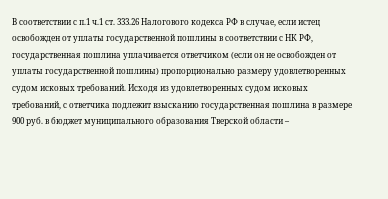В соответствии с п.1 ч.1 ст. 333.26 Налогового кодекса РФ в случае, если истец освобожден от уплаты государственной пошлины в соответствии с НК РФ, государственная пошлина уплачивается ответчиком (если он не освобожден от уплаты государственной пошлины) пропорционально размеру удовлетворенных судом исковых требований. Исходя из удовлетворенных судом исковых требований, с ответчика подлежит взысканию государственная пошлина в размере 900 руб. в бюджет муниципального образования Тверской области –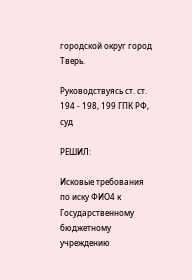городской округ город Тверь.

Руководствуясь ст. ст. 194 - 198, 199 ГПК РФ, суд

РЕШИЛ:

Исковые требования по иску ФИО4 к Государственному бюджетному учреждению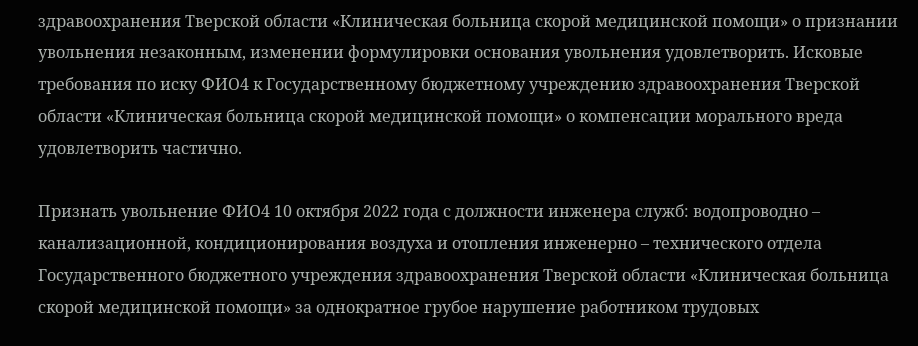здравоохранения Тверской области «Клиническая больница скорой медицинской помощи» о признании увольнения незаконным, изменении формулировки основания увольнения удовлетворить. Исковые требования по иску ФИО4 к Государственному бюджетному учреждению здравоохранения Тверской области «Клиническая больница скорой медицинской помощи» о компенсации морального вреда удовлетворить частично.

Признать увольнение ФИО4 10 октября 2022 года с должности инженера служб: водопроводно – канализационной, кондиционирования воздуха и отопления инженерно – технического отдела Государственного бюджетного учреждения здравоохранения Тверской области «Клиническая больница скорой медицинской помощи» за однократное грубое нарушение работником трудовых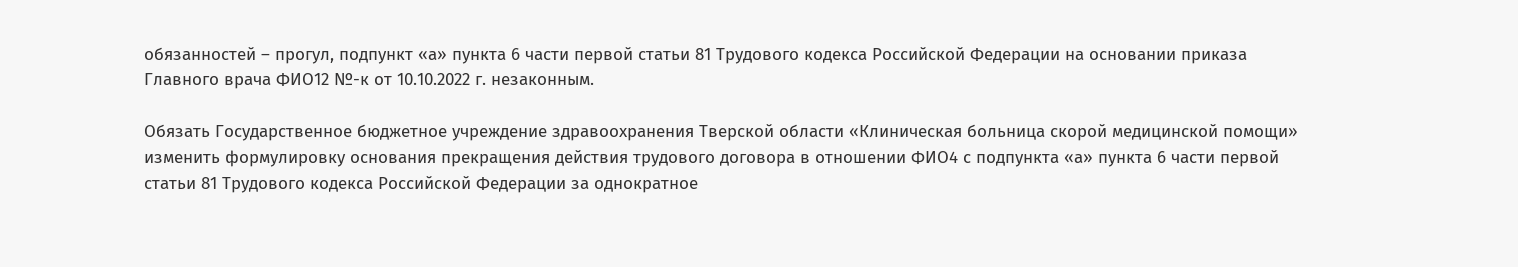обязанностей – прогул, подпункт «а» пункта 6 части первой статьи 81 Трудового кодекса Российской Федерации на основании приказа Главного врача ФИО12 №-к от 10.10.2022 г. незаконным.

Обязать Государственное бюджетное учреждение здравоохранения Тверской области «Клиническая больница скорой медицинской помощи» изменить формулировку основания прекращения действия трудового договора в отношении ФИО4 с подпункта «а» пункта 6 части первой статьи 81 Трудового кодекса Российской Федерации за однократное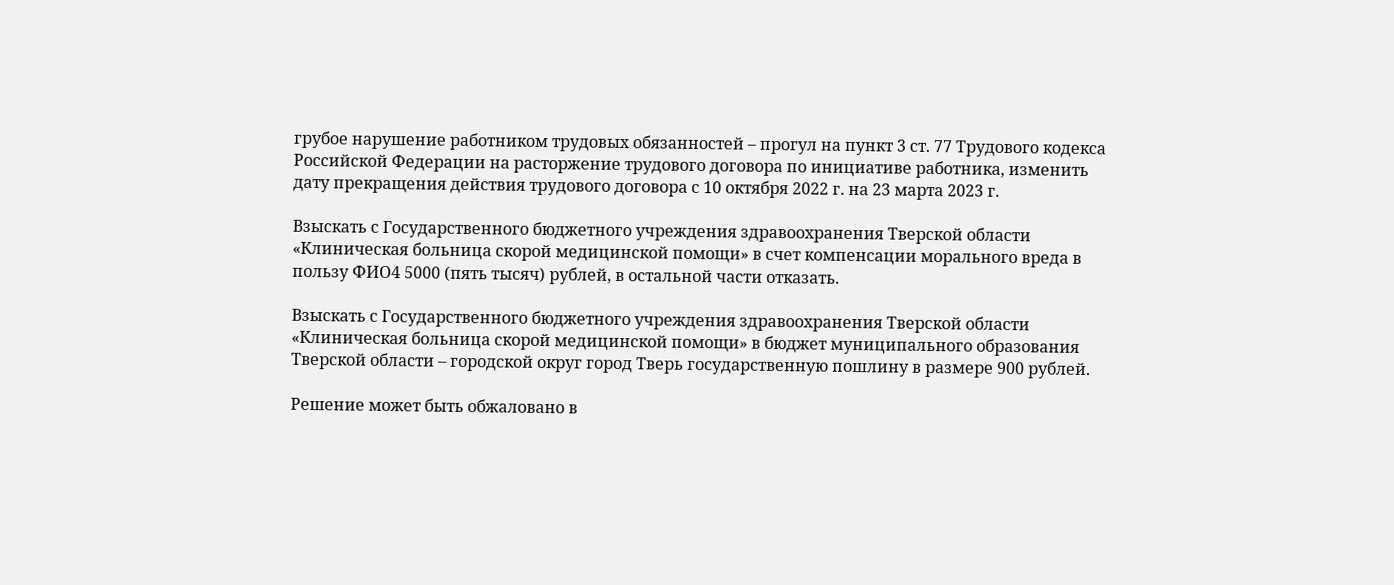грубое нарушение работником трудовых обязанностей – прогул на пункт 3 ст. 77 Трудового кодекса Российской Федерации на расторжение трудового договора по инициативе работника, изменить дату прекращения действия трудового договора с 10 октября 2022 г. на 23 марта 2023 г.

Взыскать с Государственного бюджетного учреждения здравоохранения Тверской области «Клиническая больница скорой медицинской помощи» в счет компенсации морального вреда в пользу ФИО4 5000 (пять тысяч) рублей, в остальной части отказать.

Взыскать с Государственного бюджетного учреждения здравоохранения Тверской области «Клиническая больница скорой медицинской помощи» в бюджет муниципального образования Тверской области – городской округ город Тверь государственную пошлину в размере 900 рублей.

Решение может быть обжаловано в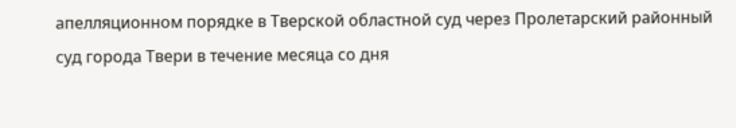апелляционном порядке в Тверской областной суд через Пролетарский районный суд города Твери в течение месяца со дня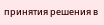принятия решения в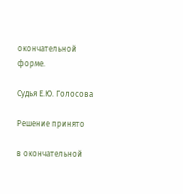окончательной форме.

Судья Е.Ю. Голосова

Решение принято

в окончательной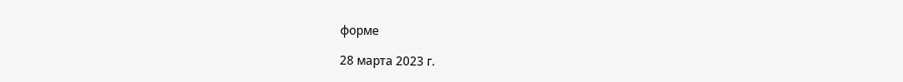форме

28 марта 2023 г.